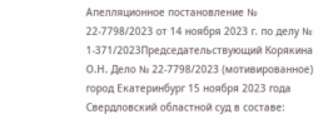Апелляционное постановление № 22-7798/2023 от 14 ноября 2023 г. по делу № 1-371/2023Председательствующий Корякина О.Н. Дело № 22-7798/2023 (мотивированное) город Екатеринбург 15 ноября 2023 года Свердловский областной суд в составе: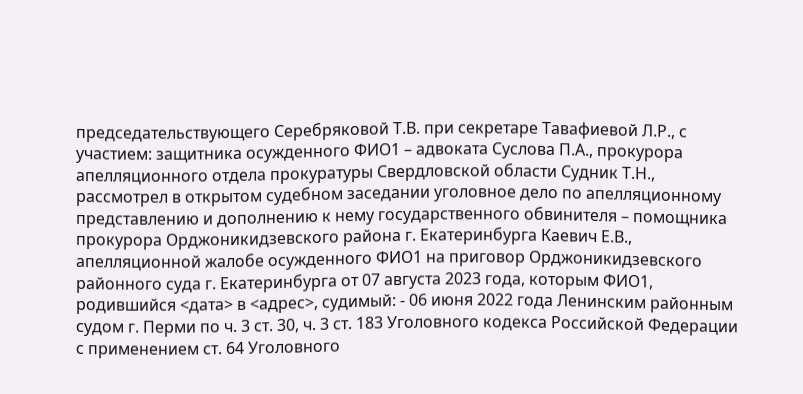председательствующего Серебряковой Т.В. при секретаре Тавафиевой Л.Р., с участием: защитника осужденного ФИО1 – адвоката Суслова П.А., прокурора апелляционного отдела прокуратуры Свердловской области Судник Т.Н., рассмотрел в открытом судебном заседании уголовное дело по апелляционному представлению и дополнению к нему государственного обвинителя – помощника прокурора Орджоникидзевского района г. Екатеринбурга Каевич Е.В., апелляционной жалобе осужденного ФИО1 на приговор Орджоникидзевского районного суда г. Екатеринбурга от 07 августа 2023 года, которым ФИО1, родившийся <дата> в <адрес>, судимый: - 06 июня 2022 года Ленинским районным судом г. Перми по ч. 3 ст. 30, ч. 3 ст. 183 Уголовного кодекса Российской Федерации с применением ст. 64 Уголовного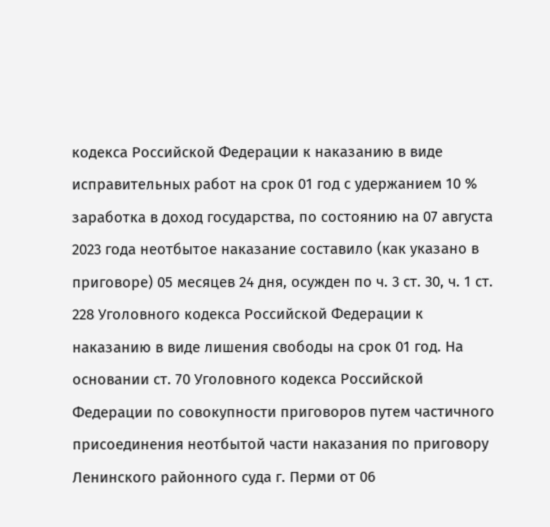кодекса Российской Федерации к наказанию в виде исправительных работ на срок 01 год с удержанием 10 % заработка в доход государства, по состоянию на 07 августа 2023 года неотбытое наказание составило (как указано в приговоре) 05 месяцев 24 дня, осужден по ч. 3 ст. 30, ч. 1 ст. 228 Уголовного кодекса Российской Федерации к наказанию в виде лишения свободы на срок 01 год. На основании ст. 70 Уголовного кодекса Российской Федерации по совокупности приговоров путем частичного присоединения неотбытой части наказания по приговору Ленинского районного суда г. Перми от 06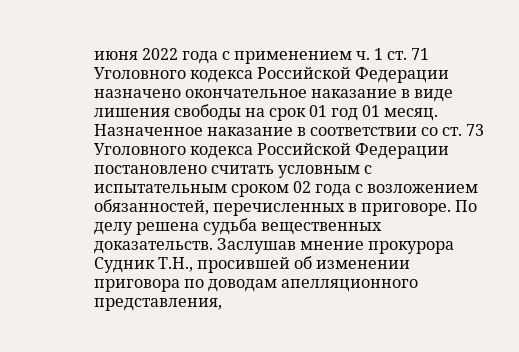июня 2022 года с применением ч. 1 ст. 71 Уголовного кодекса Российской Федерации назначено окончательное наказание в виде лишения свободы на срок 01 год 01 месяц. Назначенное наказание в соответствии со ст. 73 Уголовного кодекса Российской Федерации постановлено считать условным с испытательным сроком 02 года с возложением обязанностей, перечисленных в приговоре. По делу решена судьба вещественных доказательств. Заслушав мнение прокурора Судник Т.Н., просившей об изменении приговора по доводам апелляционного представления,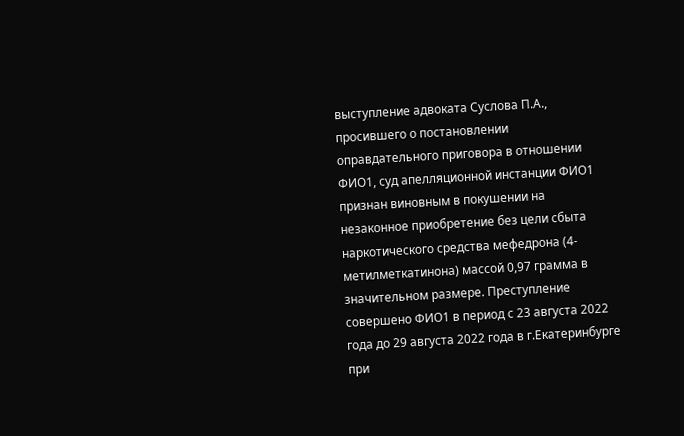выступление адвоката Суслова П.А., просившего о постановлении оправдательного приговора в отношении ФИО1, суд апелляционной инстанции ФИО1 признан виновным в покушении на незаконное приобретение без цели сбыта наркотического средства мефедрона (4-метилметкатинона) массой 0,97 грамма в значительном размере. Преступление совершено ФИО1 в период с 23 августа 2022 года до 29 августа 2022 года в г.Екатеринбурге при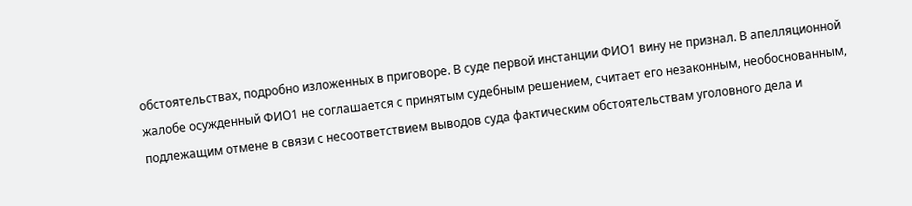обстоятельствах, подробно изложенных в приговоре. В суде первой инстанции ФИО1 вину не признал. В апелляционной жалобе осужденный ФИО1 не соглашается с принятым судебным решением, считает его незаконным, необоснованным, подлежащим отмене в связи с несоответствием выводов суда фактическим обстоятельствам уголовного дела и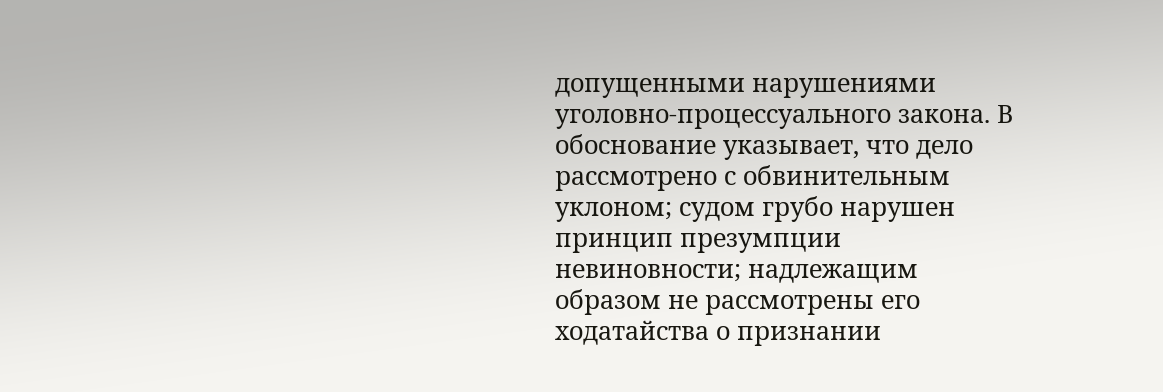допущенными нарушениями уголовно-процессуального закона. В обоснование указывает, что дело рассмотрено с обвинительным уклоном; судом грубо нарушен принцип презумпции невиновности; надлежащим образом не рассмотрены его ходатайства о признании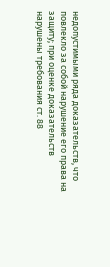недопустимыми ряда доказательств, что повлекло за собой нарушение его права на защиту; при оценке доказательств нарушены требования ст. 88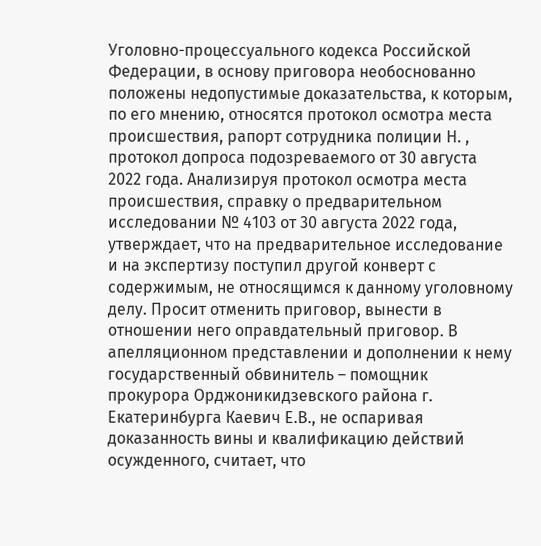Уголовно-процессуального кодекса Российской Федерации, в основу приговора необоснованно положены недопустимые доказательства, к которым, по его мнению, относятся протокол осмотра места происшествия, рапорт сотрудника полиции Н. , протокол допроса подозреваемого от 30 августа 2022 года. Анализируя протокол осмотра места происшествия, справку о предварительном исследовании № 4103 от 30 августа 2022 года, утверждает, что на предварительное исследование и на экспертизу поступил другой конверт с содержимым, не относящимся к данному уголовному делу. Просит отменить приговор, вынести в отношении него оправдательный приговор. В апелляционном представлении и дополнении к нему государственный обвинитель – помощник прокурора Орджоникидзевского района г. Екатеринбурга Каевич Е.В., не оспаривая доказанность вины и квалификацию действий осужденного, считает, что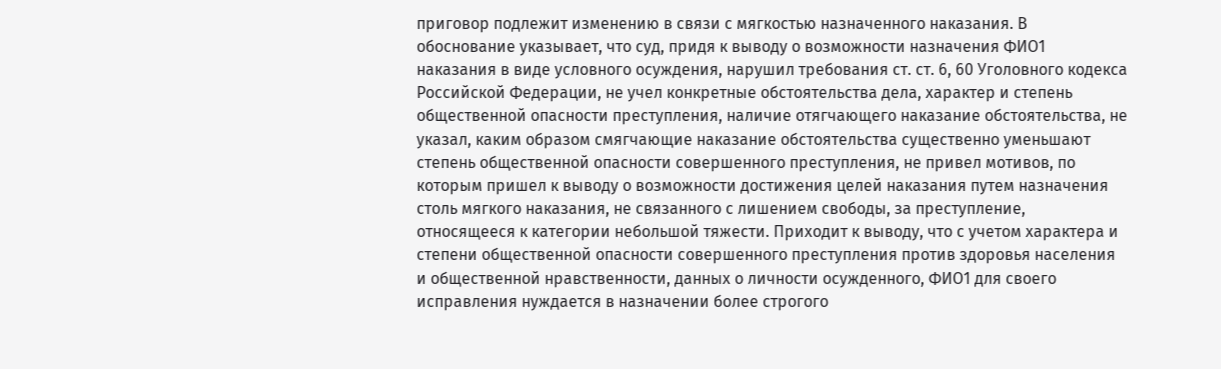приговор подлежит изменению в связи с мягкостью назначенного наказания. В обоснование указывает, что суд, придя к выводу о возможности назначения ФИО1 наказания в виде условного осуждения, нарушил требования ст. ст. 6, 60 Уголовного кодекса Российской Федерации, не учел конкретные обстоятельства дела, характер и степень общественной опасности преступления, наличие отягчающего наказание обстоятельства, не указал, каким образом смягчающие наказание обстоятельства существенно уменьшают степень общественной опасности совершенного преступления, не привел мотивов, по которым пришел к выводу о возможности достижения целей наказания путем назначения столь мягкого наказания, не связанного с лишением свободы, за преступление, относящееся к категории небольшой тяжести. Приходит к выводу, что с учетом характера и степени общественной опасности совершенного преступления против здоровья населения и общественной нравственности, данных о личности осужденного, ФИО1 для своего исправления нуждается в назначении более строгого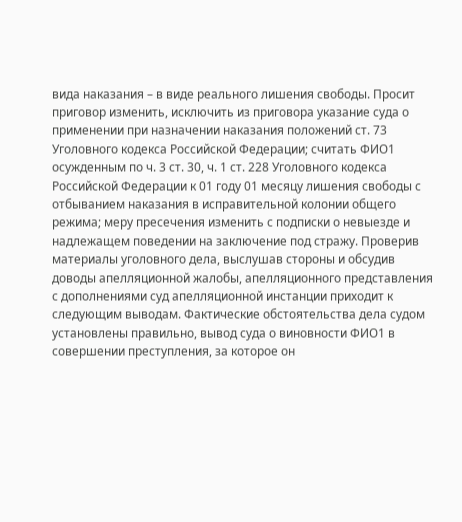вида наказания – в виде реального лишения свободы. Просит приговор изменить, исключить из приговора указание суда о применении при назначении наказания положений ст. 73 Уголовного кодекса Российской Федерации; считать ФИО1 осужденным по ч. 3 ст. 30, ч. 1 ст. 228 Уголовного кодекса Российской Федерации к 01 году 01 месяцу лишения свободы с отбыванием наказания в исправительной колонии общего режима; меру пресечения изменить с подписки о невыезде и надлежащем поведении на заключение под стражу. Проверив материалы уголовного дела, выслушав стороны и обсудив доводы апелляционной жалобы, апелляционного представления с дополнениями суд апелляционной инстанции приходит к следующим выводам. Фактические обстоятельства дела судом установлены правильно, вывод суда о виновности ФИО1 в совершении преступления, за которое он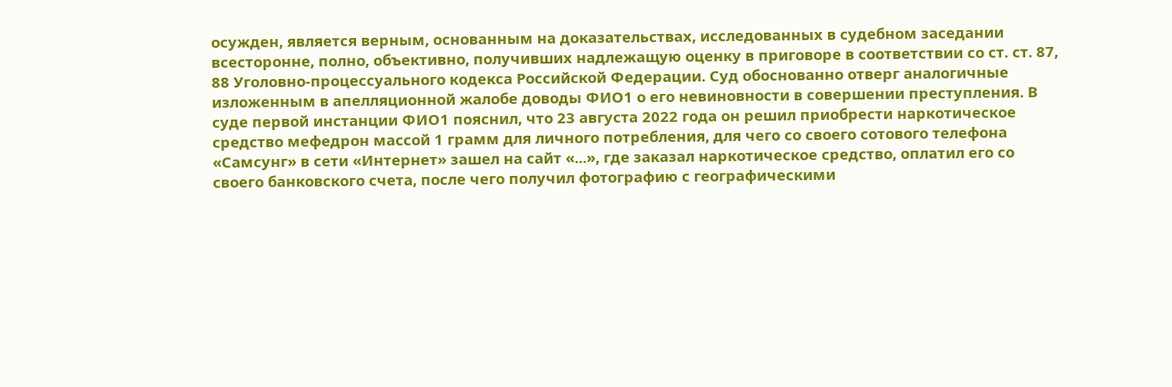осужден, является верным, основанным на доказательствах, исследованных в судебном заседании всесторонне, полно, объективно, получивших надлежащую оценку в приговоре в соответствии со ст. ст. 87, 88 Уголовно-процессуального кодекса Российской Федерации. Суд обоснованно отверг аналогичные изложенным в апелляционной жалобе доводы ФИО1 о его невиновности в совершении преступления. В суде первой инстанции ФИО1 пояснил, что 23 августа 2022 года он решил приобрести наркотическое средство мефедрон массой 1 грамм для личного потребления, для чего со своего сотового телефона «Самсунг» в сети «Интернет» зашел на сайт «...», где заказал наркотическое средство, оплатил его со своего банковского счета, после чего получил фотографию с географическими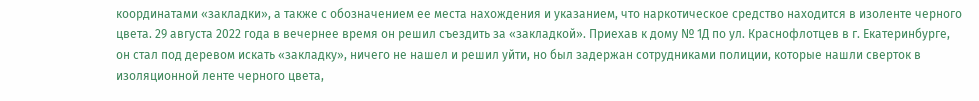координатами «закладки», а также с обозначением ее места нахождения и указанием, что наркотическое средство находится в изоленте черного цвета. 29 августа 2022 года в вечернее время он решил съездить за «закладкой». Приехав к дому № 1Д по ул. Краснофлотцев в г. Екатеринбурге, он стал под деревом искать «закладку», ничего не нашел и решил уйти, но был задержан сотрудниками полиции, которые нашли сверток в изоляционной ленте черного цвета,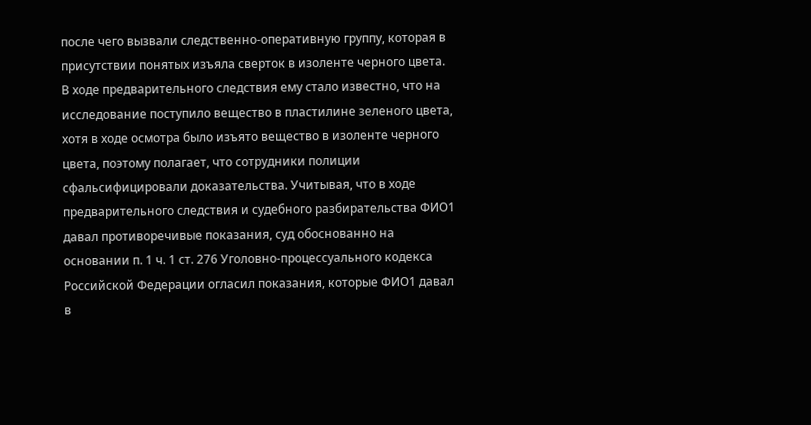после чего вызвали следственно-оперативную группу, которая в присутствии понятых изъяла сверток в изоленте черного цвета. В ходе предварительного следствия ему стало известно, что на исследование поступило вещество в пластилине зеленого цвета, хотя в ходе осмотра было изъято вещество в изоленте черного цвета, поэтому полагает, что сотрудники полиции сфальсифицировали доказательства. Учитывая, что в ходе предварительного следствия и судебного разбирательства ФИО1 давал противоречивые показания, суд обоснованно на основании п. 1 ч. 1 ст. 276 Уголовно-процессуального кодекса Российской Федерации огласил показания, которые ФИО1 давал в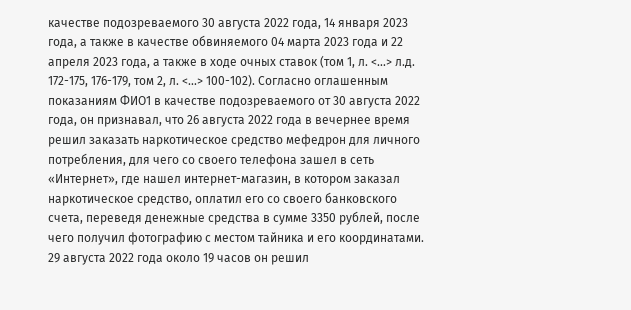качестве подозреваемого 30 августа 2022 года, 14 января 2023 года, а также в качестве обвиняемого 04 марта 2023 года и 22 апреля 2023 года, а также в ходе очных ставок (том 1, л. <...> л.д. 172-175, 176-179, том 2, л. <...> 100-102). Согласно оглашенным показаниям ФИО1 в качестве подозреваемого от 30 августа 2022 года, он признавал, что 26 августа 2022 года в вечернее время решил заказать наркотическое средство мефедрон для личного потребления, для чего со своего телефона зашел в сеть «Интернет», где нашел интернет-магазин, в котором заказал наркотическое средство, оплатил его со своего банковского счета, переведя денежные средства в сумме 3350 рублей, после чего получил фотографию с местом тайника и его координатами. 29 августа 2022 года около 19 часов он решил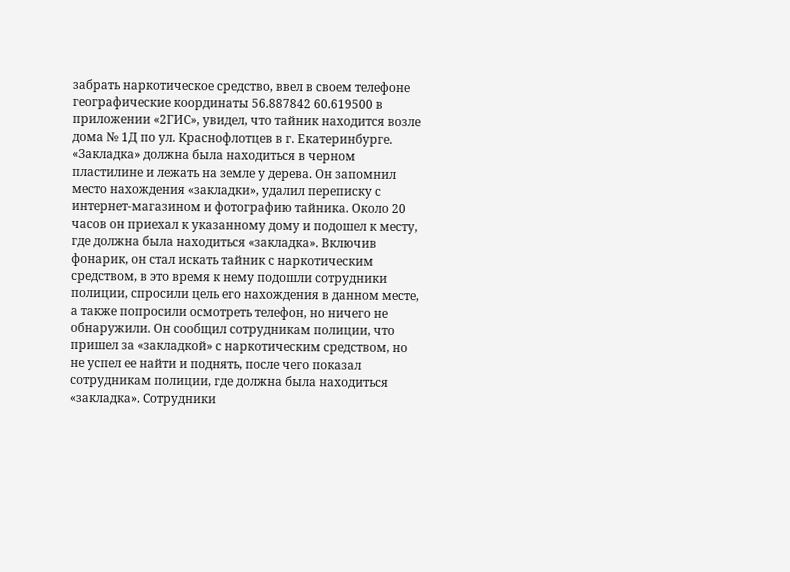забрать наркотическое средство, ввел в своем телефоне географические координаты 56.887842 60.619500 в приложении «2ГИС», увидел, что тайник находится возле дома № 1Д по ул. Краснофлотцев в г. Екатеринбурге. «Закладка» должна была находиться в черном пластилине и лежать на земле у дерева. Он запомнил место нахождения «закладки», удалил переписку с интернет-магазином и фотографию тайника. Около 20 часов он приехал к указанному дому и подошел к месту, где должна была находиться «закладка». Включив фонарик, он стал искать тайник с наркотическим средством, в это время к нему подошли сотрудники полиции, спросили цель его нахождения в данном месте, а также попросили осмотреть телефон, но ничего не обнаружили. Он сообщил сотрудникам полиции, что пришел за «закладкой» с наркотическим средством, но не успел ее найти и поднять, после чего показал сотрудникам полиции, где должна была находиться «закладка». Сотрудники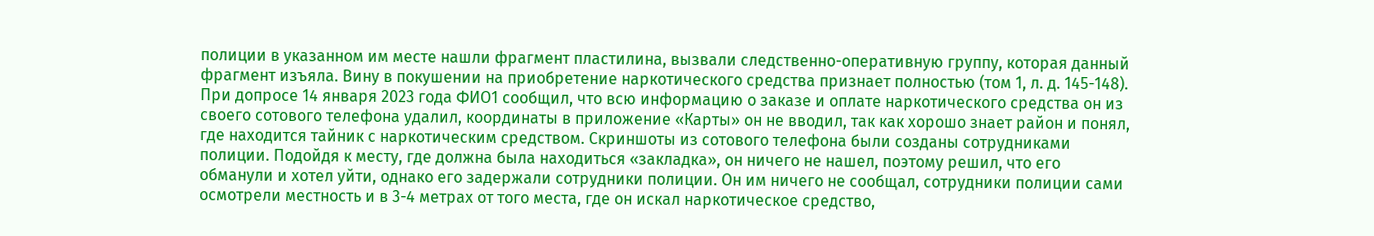полиции в указанном им месте нашли фрагмент пластилина, вызвали следственно-оперативную группу, которая данный фрагмент изъяла. Вину в покушении на приобретение наркотического средства признает полностью (том 1, л. д. 145-148). При допросе 14 января 2023 года ФИО1 сообщил, что всю информацию о заказе и оплате наркотического средства он из своего сотового телефона удалил, координаты в приложение «Карты» он не вводил, так как хорошо знает район и понял, где находится тайник с наркотическим средством. Скриншоты из сотового телефона были созданы сотрудниками полиции. Подойдя к месту, где должна была находиться «закладка», он ничего не нашел, поэтому решил, что его обманули и хотел уйти, однако его задержали сотрудники полиции. Он им ничего не сообщал, сотрудники полиции сами осмотрели местность и в 3-4 метрах от того места, где он искал наркотическое средство,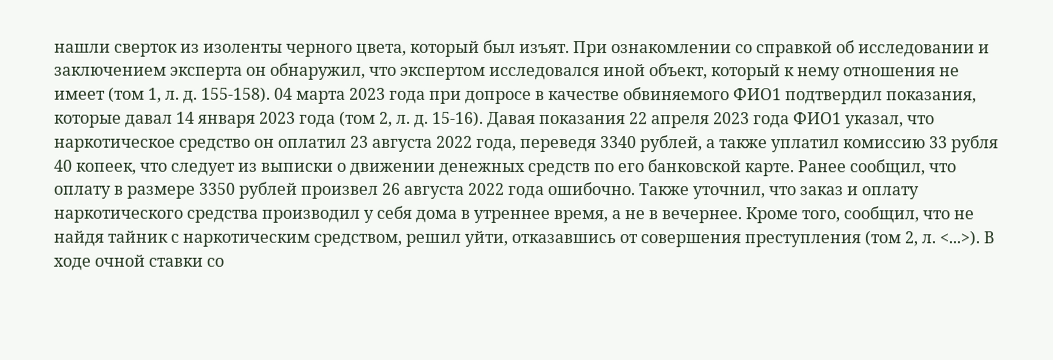нашли сверток из изоленты черного цвета, который был изъят. При ознакомлении со справкой об исследовании и заключением эксперта он обнаружил, что экспертом исследовался иной объект, который к нему отношения не имеет (том 1, л. д. 155-158). 04 марта 2023 года при допросе в качестве обвиняемого ФИО1 подтвердил показания, которые давал 14 января 2023 года (том 2, л. д. 15-16). Давая показания 22 апреля 2023 года ФИО1 указал, что наркотическое средство он оплатил 23 августа 2022 года, переведя 3340 рублей, а также уплатил комиссию 33 рубля 40 копеек, что следует из выписки о движении денежных средств по его банковской карте. Ранее сообщил, что оплату в размере 3350 рублей произвел 26 августа 2022 года ошибочно. Также уточнил, что заказ и оплату наркотического средства производил у себя дома в утреннее время, а не в вечернее. Кроме того, сообщил, что не найдя тайник с наркотическим средством, решил уйти, отказавшись от совершения преступления (том 2, л. <...>). В ходе очной ставки со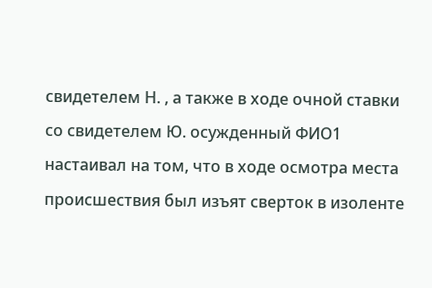свидетелем Н. , а также в ходе очной ставки со свидетелем Ю. осужденный ФИО1 настаивал на том, что в ходе осмотра места происшествия был изъят сверток в изоленте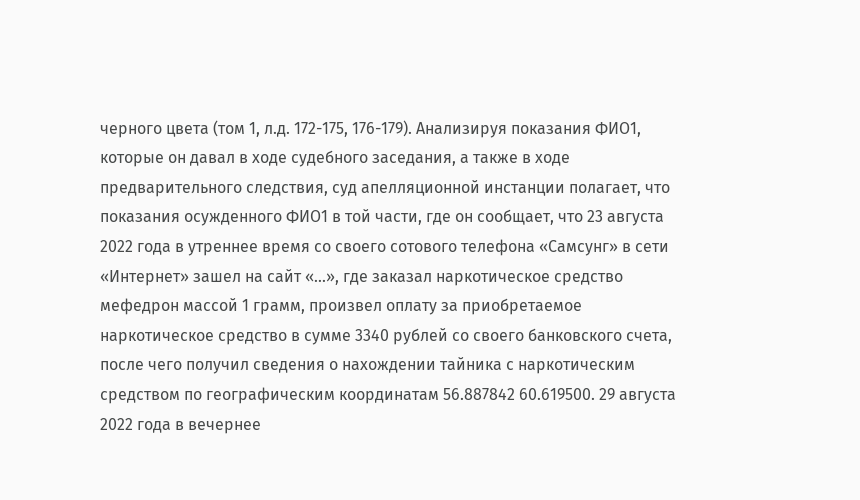черного цвета (том 1, л.д. 172-175, 176-179). Анализируя показания ФИО1, которые он давал в ходе судебного заседания, а также в ходе предварительного следствия, суд апелляционной инстанции полагает, что показания осужденного ФИО1 в той части, где он сообщает, что 23 августа 2022 года в утреннее время со своего сотового телефона «Самсунг» в сети «Интернет» зашел на сайт «...», где заказал наркотическое средство мефедрон массой 1 грамм, произвел оплату за приобретаемое наркотическое средство в сумме 3340 рублей со своего банковского счета, после чего получил сведения о нахождении тайника с наркотическим средством по географическим координатам 56.887842 60.619500. 29 августа 2022 года в вечернее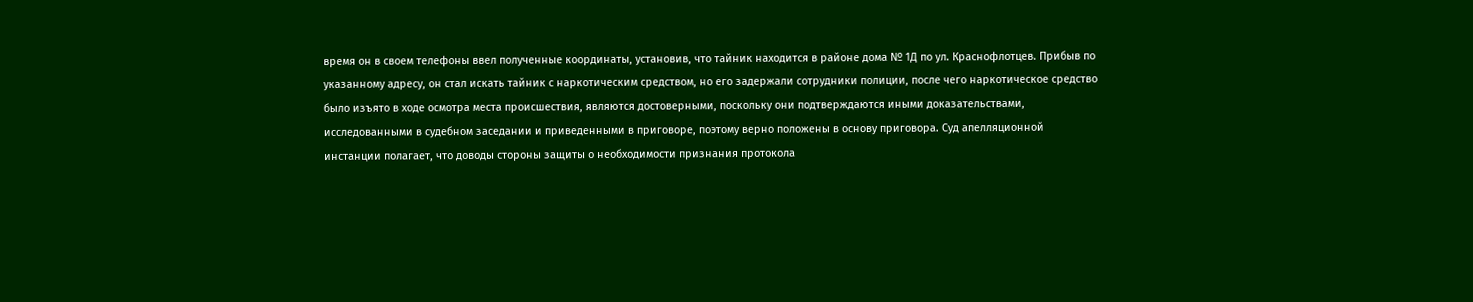время он в своем телефоны ввел полученные координаты, установив, что тайник находится в районе дома № 1Д по ул. Краснофлотцев. Прибыв по указанному адресу, он стал искать тайник с наркотическим средством, но его задержали сотрудники полиции, после чего наркотическое средство было изъято в ходе осмотра места происшествия, являются достоверными, поскольку они подтверждаются иными доказательствами, исследованными в судебном заседании и приведенными в приговоре, поэтому верно положены в основу приговора. Суд апелляционной инстанции полагает, что доводы стороны защиты о необходимости признания протокола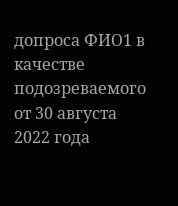допроса ФИО1 в качестве подозреваемого от 30 августа 2022 года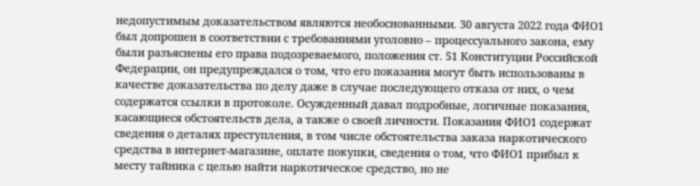недопустимым доказательством являются необоснованными. 30 августа 2022 года ФИО1 был допрошен в соответствии с требованиями уголовно – процессуального закона, ему были разъяснены его права подозреваемого, положения ст. 51 Конституции Российской Федерации, он предупреждался о том, что его показания могут быть использованы в качестве доказательства по делу даже в случае последующего отказа от них, о чем содержатся ссылки в протоколе. Осужденный давал подробные, логичные показания, касающиеся обстоятельств дела, а также о своей личности. Показания ФИО1 содержат сведения о деталях преступления, в том числе обстоятельства заказа наркотического средства в интернет-магазине, оплате покупки, сведения о том, что ФИО1 прибыл к месту тайника с целью найти наркотическое средство, но не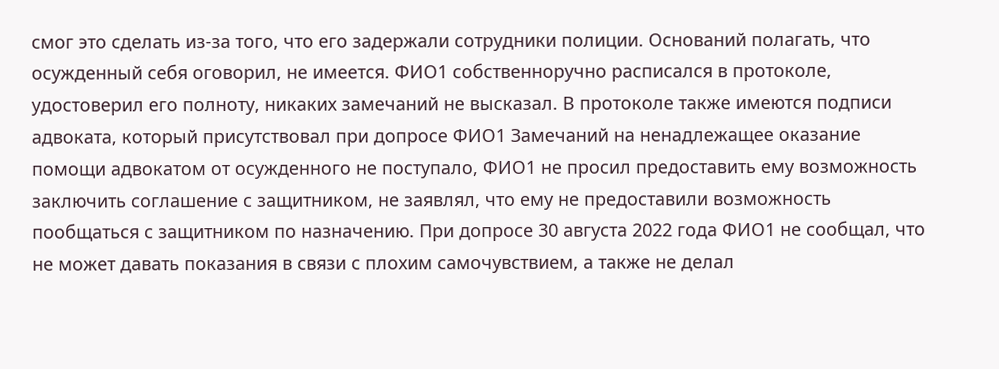смог это сделать из-за того, что его задержали сотрудники полиции. Оснований полагать, что осужденный себя оговорил, не имеется. ФИО1 собственноручно расписался в протоколе, удостоверил его полноту, никаких замечаний не высказал. В протоколе также имеются подписи адвоката, который присутствовал при допросе ФИО1 Замечаний на ненадлежащее оказание помощи адвокатом от осужденного не поступало, ФИО1 не просил предоставить ему возможность заключить соглашение с защитником, не заявлял, что ему не предоставили возможность пообщаться с защитником по назначению. При допросе 30 августа 2022 года ФИО1 не сообщал, что не может давать показания в связи с плохим самочувствием, а также не делал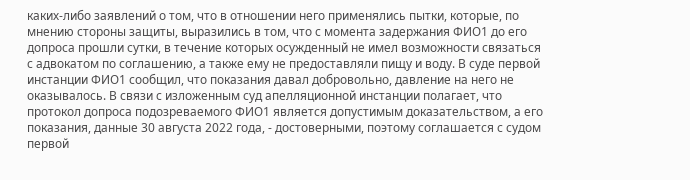каких-либо заявлений о том, что в отношении него применялись пытки, которые, по мнению стороны защиты, выразились в том, что с момента задержания ФИО1 до его допроса прошли сутки, в течение которых осужденный не имел возможности связаться с адвокатом по соглашению, а также ему не предоставляли пищу и воду. В суде первой инстанции ФИО1 сообщил, что показания давал добровольно, давление на него не оказывалось. В связи с изложенным суд апелляционной инстанции полагает, что протокол допроса подозреваемого ФИО1 является допустимым доказательством, а его показания, данные 30 августа 2022 года, - достоверными, поэтому соглашается с судом первой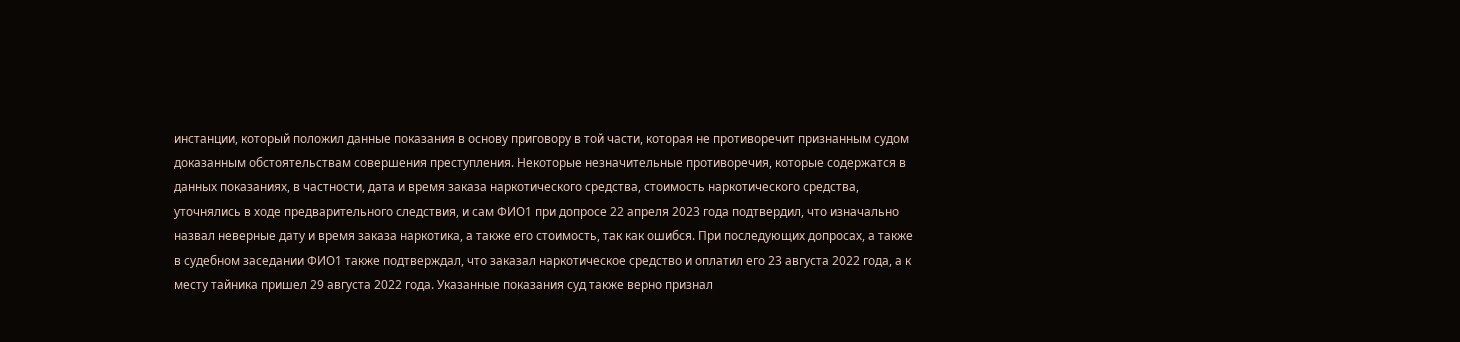инстанции, который положил данные показания в основу приговору в той части, которая не противоречит признанным судом доказанным обстоятельствам совершения преступления. Некоторые незначительные противоречия, которые содержатся в данных показаниях, в частности, дата и время заказа наркотического средства, стоимость наркотического средства, уточнялись в ходе предварительного следствия, и сам ФИО1 при допросе 22 апреля 2023 года подтвердил, что изначально назвал неверные дату и время заказа наркотика, а также его стоимость, так как ошибся. При последующих допросах, а также в судебном заседании ФИО1 также подтверждал, что заказал наркотическое средство и оплатил его 23 августа 2022 года, а к месту тайника пришел 29 августа 2022 года. Указанные показания суд также верно признал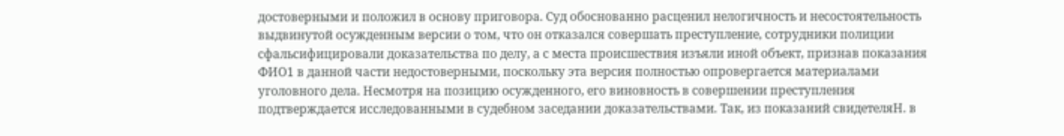достоверными и положил в основу приговора. Суд обоснованно расценил нелогичность и несостоятельность выдвинутой осужденным версии о том, что он отказался совершать преступление, сотрудники полиции сфальсифицировали доказательства по делу, а с места происшествия изъяли иной объект, признав показания ФИО1 в данной части недостоверными, поскольку эта версия полностью опровергается материалами уголовного дела. Несмотря на позицию осужденного, его виновность в совершении преступления подтверждается исследованными в судебном заседании доказательствами. Так, из показаний свидетеляН. в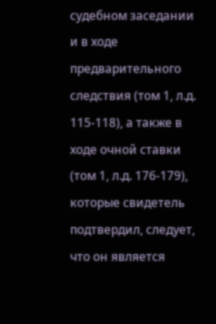судебном заседании и в ходе предварительного следствия (том 1, л.д. 115-118), а также в ходе очной ставки (том 1, л.д. 176-179), которые свидетель подтвердил, следует, что он является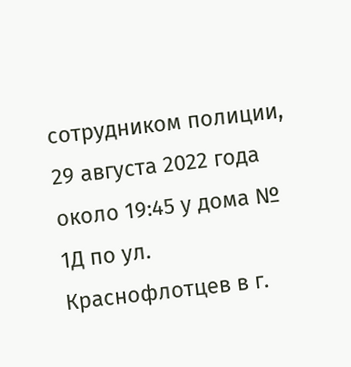сотрудником полиции, 29 августа 2022 года около 19:45 у дома № 1Д по ул. Краснофлотцев в г.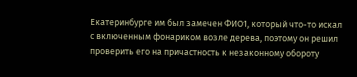Екатеринбурге им был замечен ФИО1, который что-то искал с включенным фонариком возле дерева, поэтому он решил проверить его на причастность к незаконному обороту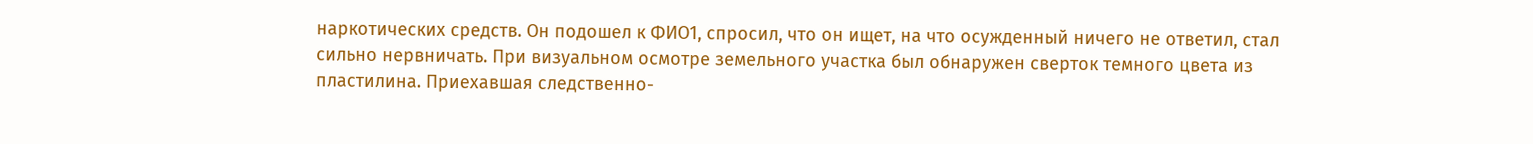наркотических средств. Он подошел к ФИО1, спросил, что он ищет, на что осужденный ничего не ответил, стал сильно нервничать. При визуальном осмотре земельного участка был обнаружен сверток темного цвета из пластилина. Приехавшая следственно-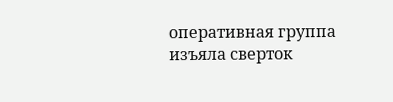оперативная группа изъяла сверток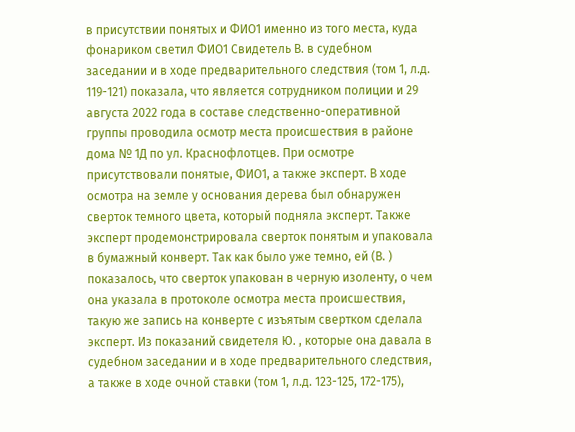в присутствии понятых и ФИО1 именно из того места, куда фонариком светил ФИО1 Свидетель В. в судебном заседании и в ходе предварительного следствия (том 1, л.д. 119-121) показала, что является сотрудником полиции и 29 августа 2022 года в составе следственно-оперативной группы проводила осмотр места происшествия в районе дома № 1Д по ул. Краснофлотцев. При осмотре присутствовали понятые, ФИО1, а также эксперт. В ходе осмотра на земле у основания дерева был обнаружен сверток темного цвета, который подняла эксперт. Также эксперт продемонстрировала сверток понятым и упаковала в бумажный конверт. Так как было уже темно, ей (В. ) показалось, что сверток упакован в черную изоленту, о чем она указала в протоколе осмотра места происшествия, такую же запись на конверте с изъятым свертком сделала эксперт. Из показаний свидетеля Ю. , которые она давала в судебном заседании и в ходе предварительного следствия, а также в ходе очной ставки (том 1, л.д. 123-125, 172-175),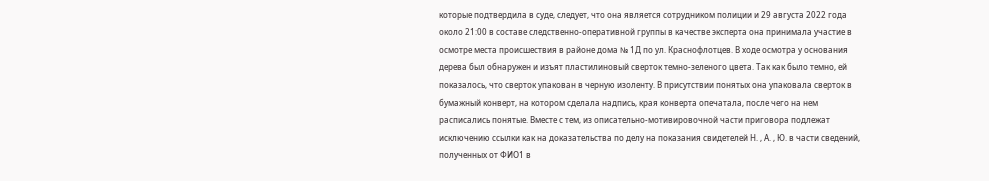которые подтвердила в суде, следует, что она является сотрудником полиции и 29 августа 2022 года около 21:00 в составе следственно-оперативной группы в качестве эксперта она принимала участие в осмотре места происшествия в районе дома № 1Д по ул. Краснофлотцев. В ходе осмотра у основания дерева был обнаружен и изъят пластилиновый сверток темно-зеленого цвета. Так как было темно, ей показалось, что сверток упакован в черную изоленту. В присутствии понятых она упаковала сверток в бумажный конверт, на котором сделала надпись, края конверта опечатала, после чего на нем расписались понятые. Вместе с тем, из описательно-мотивировочной части приговора подлежат исключению ссылки как на доказательства по делу на показания свидетелей Н. , А. , Ю. в части сведений, полученных от ФИО1 в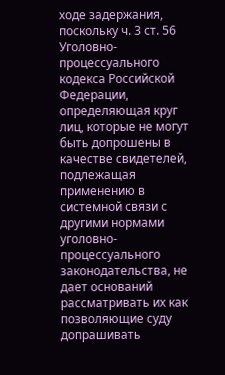ходе задержания, поскольку ч. 3 ст. 56 Уголовно-процессуального кодекса Российской Федерации, определяющая круг лиц, которые не могут быть допрошены в качестве свидетелей, подлежащая применению в системной связи с другими нормами уголовно-процессуального законодательства, не дает оснований рассматривать их как позволяющие суду допрашивать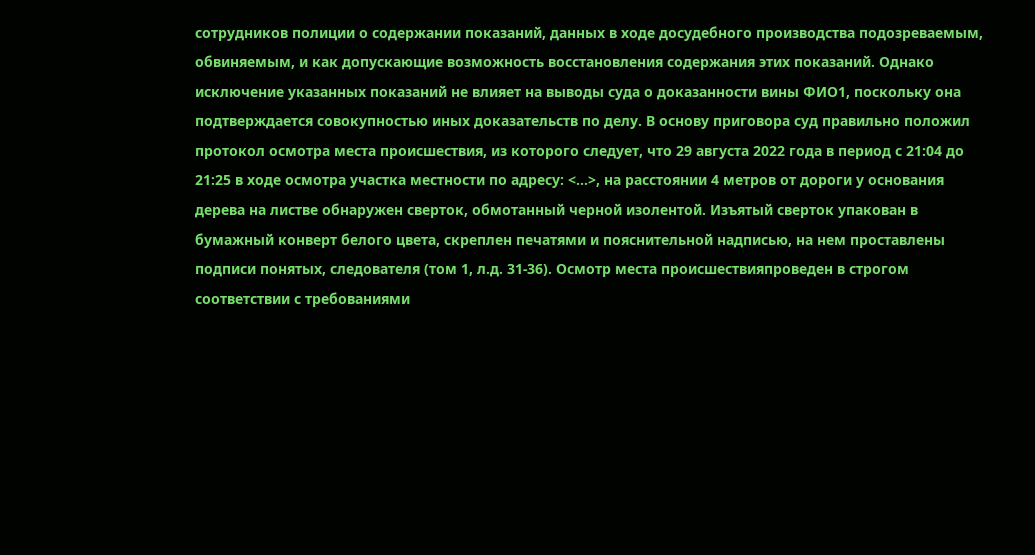сотрудников полиции о содержании показаний, данных в ходе досудебного производства подозреваемым, обвиняемым, и как допускающие возможность восстановления содержания этих показаний. Однако исключение указанных показаний не влияет на выводы суда о доказанности вины ФИО1, поскольку она подтверждается совокупностью иных доказательств по делу. В основу приговора суд правильно положил протокол осмотра места происшествия, из которого следует, что 29 августа 2022 года в период с 21:04 до 21:25 в ходе осмотра участка местности по адресу: <...>, на расстоянии 4 метров от дороги у основания дерева на листве обнаружен сверток, обмотанный черной изолентой. Изъятый сверток упакован в бумажный конверт белого цвета, скреплен печатями и пояснительной надписью, на нем проставлены подписи понятых, следователя (том 1, л.д. 31-36). Осмотр места происшествияпроведен в строгом соответствии с требованиями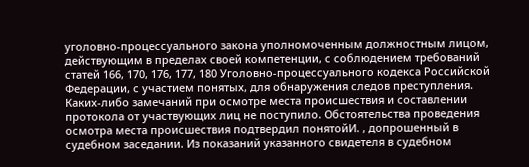уголовно-процессуального закона уполномоченным должностным лицом, действующим в пределах своей компетенции, с соблюдением требований статей 166, 170, 176, 177, 180 Уголовно-процессуального кодекса Российской Федерации, с участием понятых, для обнаружения следов преступления. Каких-либо замечаний при осмотре места происшествия и составлении протокола от участвующих лиц не поступило. Обстоятельства проведения осмотра места происшествия подтвердил понятойИ. , допрошенный в судебном заседании. Из показаний указанного свидетеля в судебном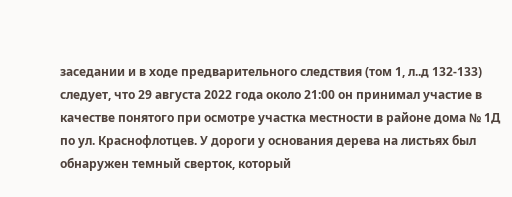заседании и в ходе предварительного следствия (том 1, л..д 132-133) следует, что 29 августа 2022 года около 21:00 он принимал участие в качестве понятого при осмотре участка местности в районе дома № 1Д по ул. Краснофлотцев. У дороги у основания дерева на листьях был обнаружен темный сверток, который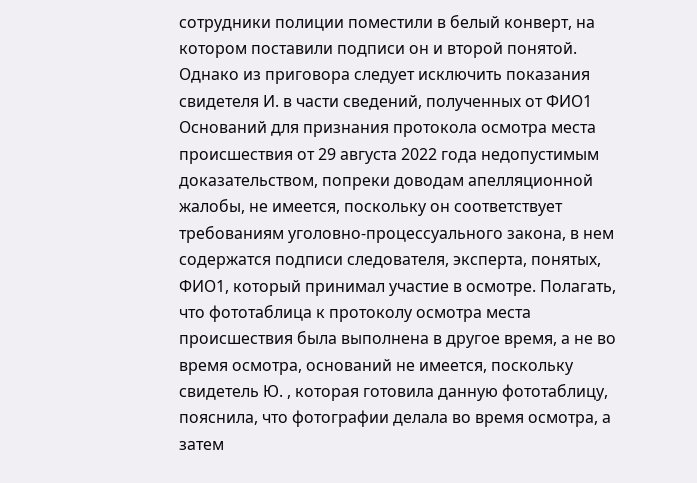сотрудники полиции поместили в белый конверт, на котором поставили подписи он и второй понятой. Однако из приговора следует исключить показания свидетеля И. в части сведений, полученных от ФИО1 Оснований для признания протокола осмотра места происшествия от 29 августа 2022 года недопустимым доказательством, попреки доводам апелляционной жалобы, не имеется, поскольку он соответствует требованиям уголовно-процессуального закона, в нем содержатся подписи следователя, эксперта, понятых, ФИО1, который принимал участие в осмотре. Полагать, что фототаблица к протоколу осмотра места происшествия была выполнена в другое время, а не во время осмотра, оснований не имеется, поскольку свидетель Ю. , которая готовила данную фототаблицу, пояснила, что фотографии делала во время осмотра, а затем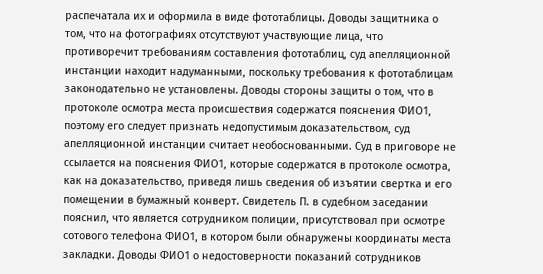распечатала их и оформила в виде фототаблицы. Доводы защитника о том, что на фотографиях отсутствуют участвующие лица, что противоречит требованиям составления фототаблиц, суд апелляционной инстанции находит надуманными, поскольку требования к фототаблицам законодательно не установлены. Доводы стороны защиты о том, что в протоколе осмотра места происшествия содержатся пояснения ФИО1, поэтому его следует признать недопустимым доказательством, суд апелляционной инстанции считает необоснованными. Суд в приговоре не ссылается на пояснения ФИО1, которые содержатся в протоколе осмотра, как на доказательство, приведя лишь сведения об изъятии свертка и его помещении в бумажный конверт. Свидетель П. в судебном заседании пояснил, что является сотрудником полиции, присутствовал при осмотре сотового телефона ФИО1, в котором были обнаружены координаты места закладки. Доводы ФИО1 о недостоверности показаний сотрудников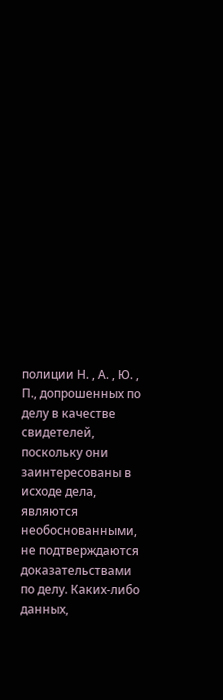полиции Н. , А. , Ю. , П., допрошенных по делу в качестве свидетелей, поскольку они заинтересованы в исходе дела, являются необоснованными, не подтверждаются доказательствами по делу. Каких-либо данных,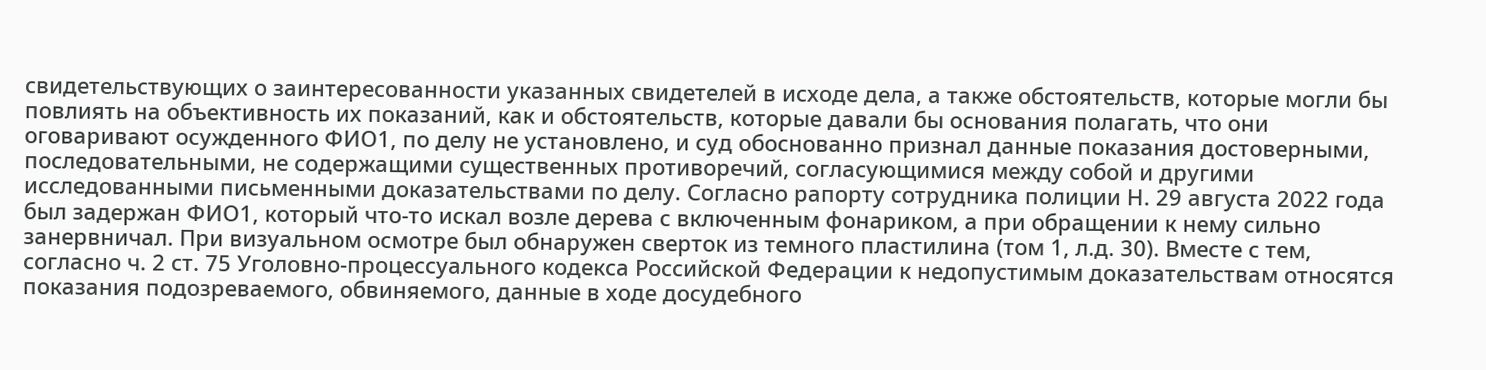свидетельствующих о заинтересованности указанных свидетелей в исходе дела, а также обстоятельств, которые могли бы повлиять на объективность их показаний, как и обстоятельств, которые давали бы основания полагать, что они оговаривают осужденного ФИО1, по делу не установлено, и суд обоснованно признал данные показания достоверными, последовательными, не содержащими существенных противоречий, согласующимися между собой и другими исследованными письменными доказательствами по делу. Согласно рапорту сотрудника полиции Н. 29 августа 2022 года был задержан ФИО1, который что-то искал возле дерева с включенным фонариком, а при обращении к нему сильно занервничал. При визуальном осмотре был обнаружен сверток из темного пластилина (том 1, л.д. 30). Вместе с тем, согласно ч. 2 ст. 75 Уголовно-процессуального кодекса Российской Федерации к недопустимым доказательствам относятся показания подозреваемого, обвиняемого, данные в ходе досудебного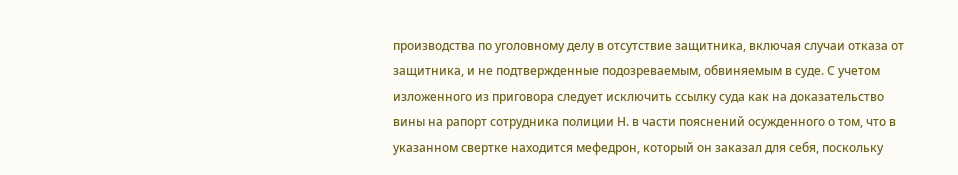производства по уголовному делу в отсутствие защитника, включая случаи отказа от защитника, и не подтвержденные подозреваемым, обвиняемым в суде. С учетом изложенного из приговора следует исключить ссылку суда как на доказательство вины на рапорт сотрудника полиции Н. в части пояснений осужденного о том, что в указанном свертке находится мефедрон, который он заказал для себя, поскольку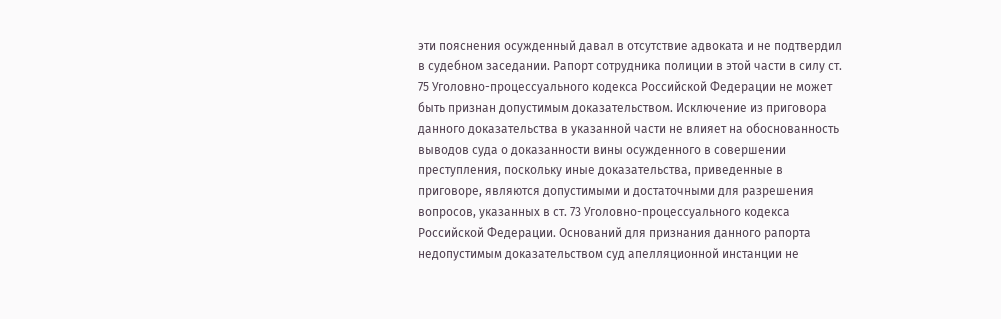эти пояснения осужденный давал в отсутствие адвоката и не подтвердил в судебном заседании. Рапорт сотрудника полиции в этой части в силу ст. 75 Уголовно-процессуального кодекса Российской Федерации не может быть признан допустимым доказательством. Исключение из приговора данного доказательства в указанной части не влияет на обоснованность выводов суда о доказанности вины осужденного в совершении преступления, поскольку иные доказательства, приведенные в приговоре, являются допустимыми и достаточными для разрешения вопросов, указанных в ст. 73 Уголовно-процессуального кодекса Российской Федерации. Оснований для признания данного рапорта недопустимым доказательством суд апелляционной инстанции не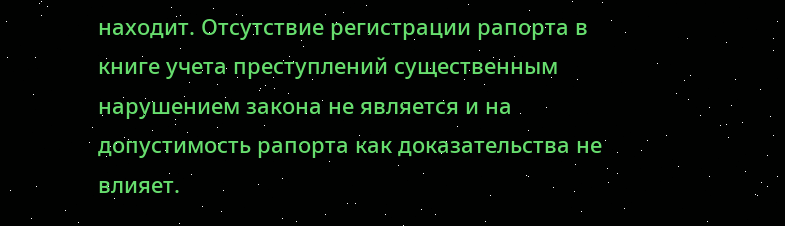находит. Отсутствие регистрации рапорта в книге учета преступлений существенным нарушением закона не является и на допустимость рапорта как доказательства не влияет.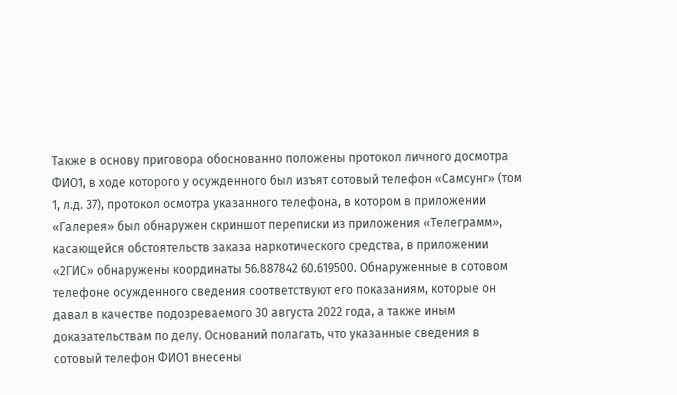Также в основу приговора обоснованно положены протокол личного досмотра ФИО1, в ходе которого у осужденного был изъят сотовый телефон «Самсунг» (том 1, л.д. 37), протокол осмотра указанного телефона, в котором в приложении «Галерея» был обнаружен скриншот переписки из приложения «Телеграмм», касающейся обстоятельств заказа наркотического средства, в приложении «2ГИС» обнаружены координаты 56.887842 60.619500. Обнаруженные в сотовом телефоне осужденного сведения соответствуют его показаниям, которые он давал в качестве подозреваемого 30 августа 2022 года, а также иным доказательствам по делу. Оснований полагать, что указанные сведения в сотовый телефон ФИО1 внесены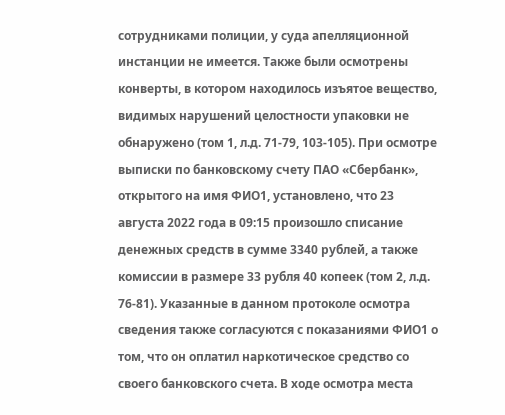сотрудниками полиции, у суда апелляционной инстанции не имеется. Также были осмотрены конверты, в котором находилось изъятое вещество, видимых нарушений целостности упаковки не обнаружено (том 1, л.д. 71-79, 103-105). При осмотре выписки по банковскому счету ПАО «Сбербанк», открытого на имя ФИО1, установлено, что 23 августа 2022 года в 09:15 произошло списание денежных средств в сумме 3340 рублей, а также комиссии в размере 33 рубля 40 копеек (том 2, л.д. 76-81). Указанные в данном протоколе осмотра сведения также согласуются с показаниями ФИО1 о том, что он оплатил наркотическое средство со своего банковского счета. В ходе осмотра места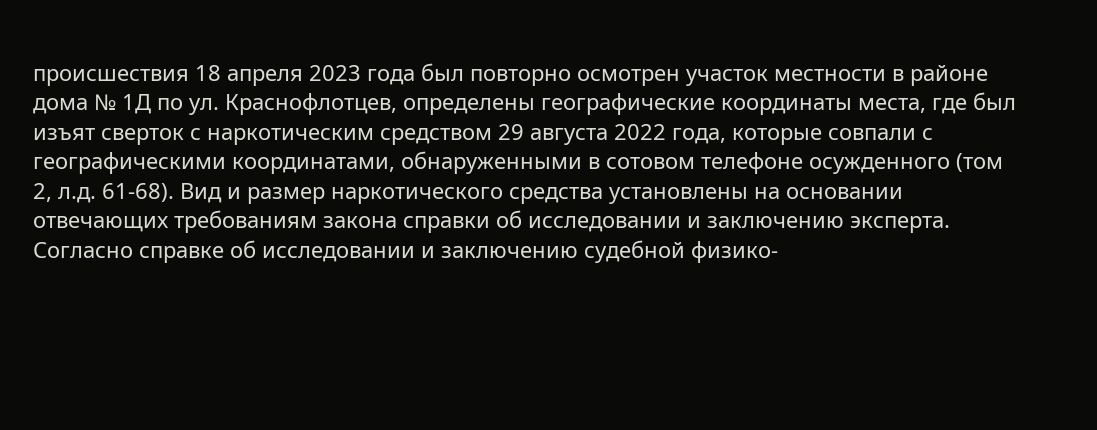происшествия 18 апреля 2023 года был повторно осмотрен участок местности в районе дома № 1Д по ул. Краснофлотцев, определены географические координаты места, где был изъят сверток с наркотическим средством 29 августа 2022 года, которые совпали с географическими координатами, обнаруженными в сотовом телефоне осужденного (том 2, л.д. 61-68). Вид и размер наркотического средства установлены на основании отвечающих требованиям закона справки об исследовании и заключению эксперта. Согласно справке об исследовании и заключению судебной физико-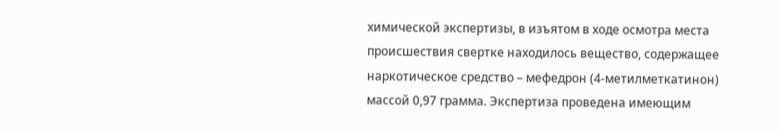химической экспертизы, в изъятом в ходе осмотра места происшествия свертке находилось вещество, содержащее наркотическое средство – мефедрон (4-метилметкатинон) массой 0,97 грамма. Экспертиза проведена имеющим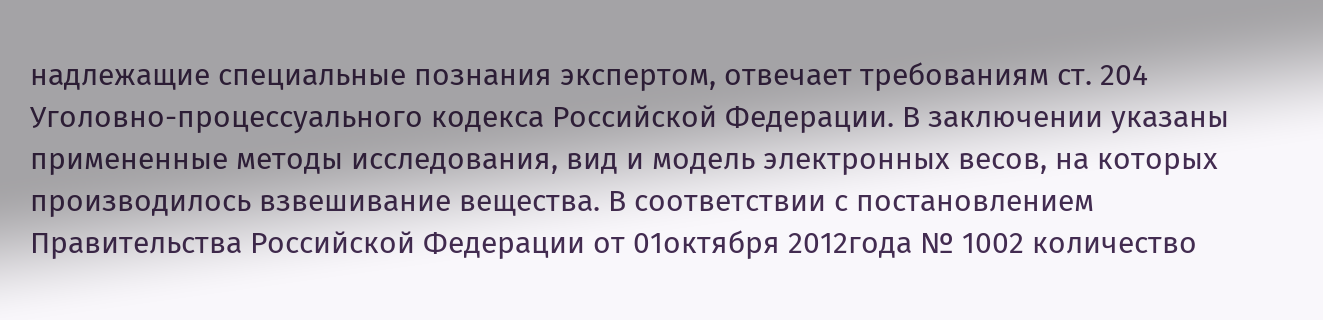надлежащие специальные познания экспертом, отвечает требованиям ст. 204 Уголовно-процессуального кодекса Российской Федерации. В заключении указаны примененные методы исследования, вид и модель электронных весов, на которых производилось взвешивание вещества. В соответствии с постановлением Правительства Российской Федерации от 01октября 2012года № 1002 количество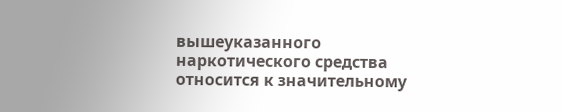вышеуказанного наркотического средства относится к значительному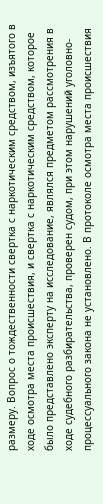размеру. Вопрос о тождественности свертка с наркотическим средством, изъятого в ходе осмотра места происшествия, и свертка с наркотическим средством, которое было представлено эксперту на исследование, являлся предметом рассмотрения в ходе судебного разбирательства, проверен судом, при этом нарушений уголовно-процессуального закона не установлено. В протоколе осмотра места происшествия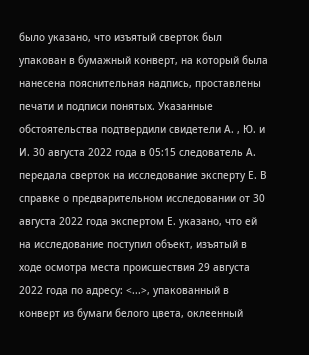было указано, что изъятый сверток был упакован в бумажный конверт, на который была нанесена пояснительная надпись, проставлены печати и подписи понятых. Указанные обстоятельства подтвердили свидетели А. , Ю. и И. 30 августа 2022 года в 05:15 следователь А. передала сверток на исследование эксперту Е. В справке о предварительном исследовании от 30 августа 2022 года экспертом Е. указано, что ей на исследование поступил объект, изъятый в ходе осмотра места происшествия 29 августа 2022 года по адресу: <...>, упакованный в конверт из бумаги белого цвета, оклеенный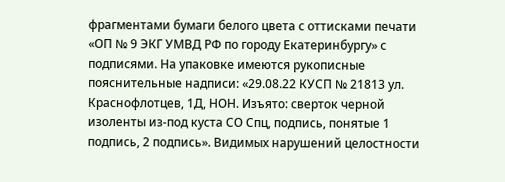фрагментами бумаги белого цвета с оттисками печати «ОП № 9 ЭКГ УМВД РФ по городу Екатеринбургу» с подписями. На упаковке имеются рукописные пояснительные надписи: «29.08.22 КУСП № 21813 ул. Краснофлотцев, 1Д, НОН. Изъято: сверток черной изоленты из-под куста СО Спц, подпись, понятые 1 подпись, 2 подпись». Видимых нарушений целостности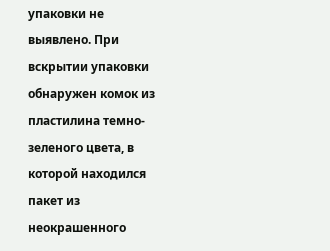упаковки не выявлено. При вскрытии упаковки обнаружен комок из пластилина темно-зеленого цвета, в которой находился пакет из неокрашенного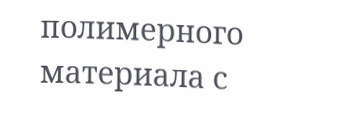полимерного материала с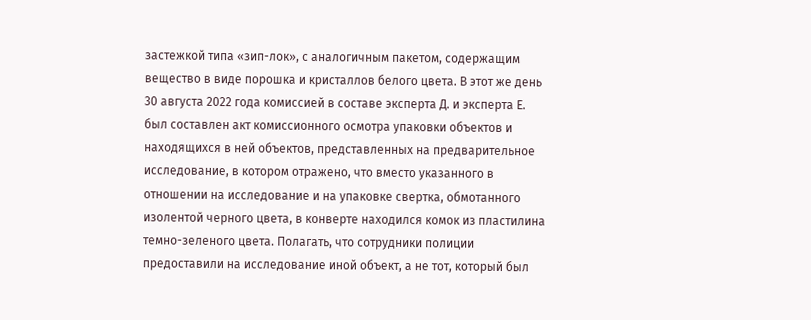застежкой типа «зип-лок», с аналогичным пакетом, содержащим вещество в виде порошка и кристаллов белого цвета. В этот же день 30 августа 2022 года комиссией в составе эксперта Д. и эксперта Е. был составлен акт комиссионного осмотра упаковки объектов и находящихся в ней объектов, представленных на предварительное исследование, в котором отражено, что вместо указанного в отношении на исследование и на упаковке свертка, обмотанного изолентой черного цвета, в конверте находился комок из пластилина темно-зеленого цвета. Полагать, что сотрудники полиции предоставили на исследование иной объект, а не тот, который был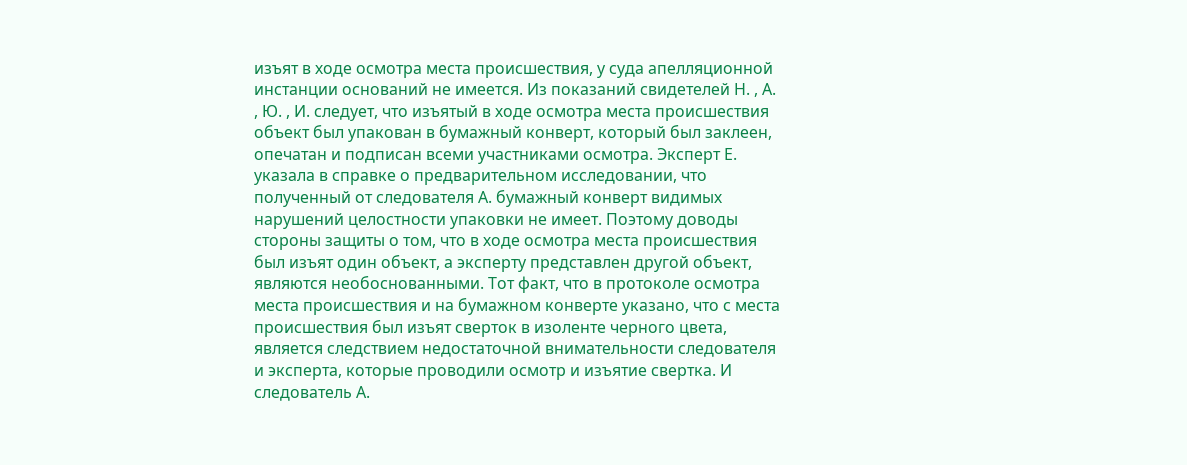изъят в ходе осмотра места происшествия, у суда апелляционной инстанции оснований не имеется. Из показаний свидетелей Н. , А. , Ю. , И. следует, что изъятый в ходе осмотра места происшествия объект был упакован в бумажный конверт, который был заклеен, опечатан и подписан всеми участниками осмотра. Эксперт Е. указала в справке о предварительном исследовании, что полученный от следователя А. бумажный конверт видимых нарушений целостности упаковки не имеет. Поэтому доводы стороны защиты о том, что в ходе осмотра места происшествия был изъят один объект, а эксперту представлен другой объект, являются необоснованными. Тот факт, что в протоколе осмотра места происшествия и на бумажном конверте указано, что с места происшествия был изъят сверток в изоленте черного цвета, является следствием недостаточной внимательности следователя и эксперта, которые проводили осмотр и изъятие свертка. И следователь А.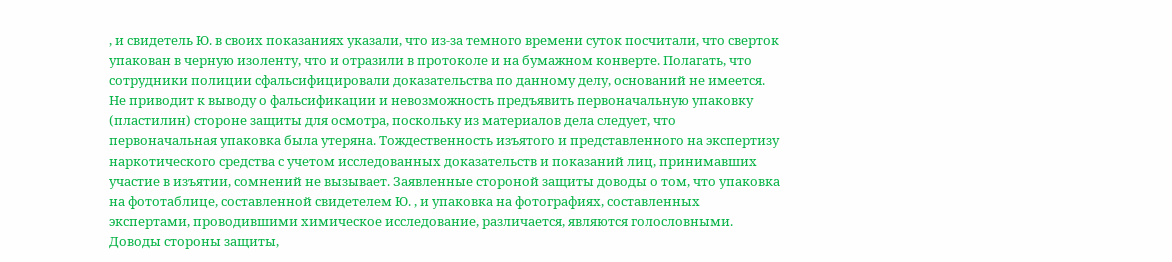, и свидетель Ю. в своих показаниях указали, что из-за темного времени суток посчитали, что сверток упакован в черную изоленту, что и отразили в протоколе и на бумажном конверте. Полагать, что сотрудники полиции сфальсифицировали доказательства по данному делу, оснований не имеется. Не приводит к выводу о фальсификации и невозможность предъявить первоначальную упаковку (пластилин) стороне защиты для осмотра, поскольку из материалов дела следует, что первоначальная упаковка была утеряна. Тождественность изъятого и представленного на экспертизу наркотического средства с учетом исследованных доказательств и показаний лиц, принимавших участие в изъятии, сомнений не вызывает. Заявленные стороной защиты доводы о том, что упаковка на фототаблице, составленной свидетелем Ю. , и упаковка на фотографиях, составленных экспертами, проводившими химическое исследование, различается, являются голословными. Доводы стороны защиты,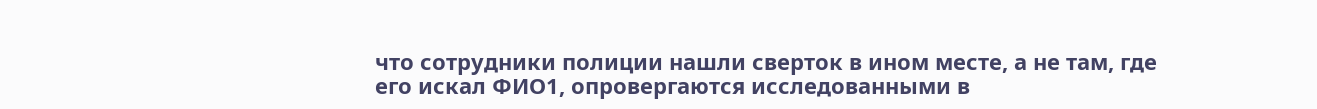что сотрудники полиции нашли сверток в ином месте, а не там, где его искал ФИО1, опровергаются исследованными в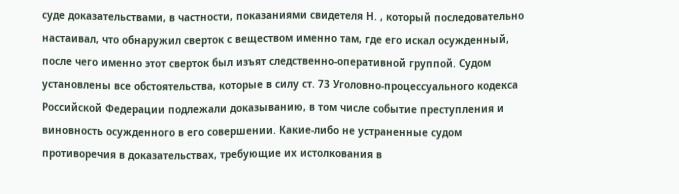суде доказательствами, в частности, показаниями свидетеля Н. , который последовательно настаивал, что обнаружил сверток с веществом именно там, где его искал осужденный, после чего именно этот сверток был изъят следственно-оперативной группой. Судом установлены все обстоятельства, которые в силу ст. 73 Уголовно-процессуального кодекса Российской Федерации подлежали доказыванию, в том числе событие преступления и виновность осужденного в его совершении. Какие-либо не устраненные судом противоречия в доказательствах, требующие их истолкования в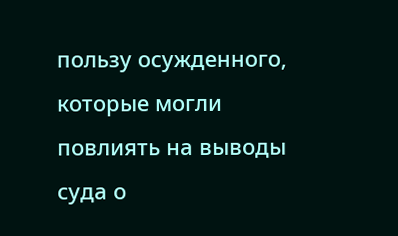пользу осужденного, которые могли повлиять на выводы суда о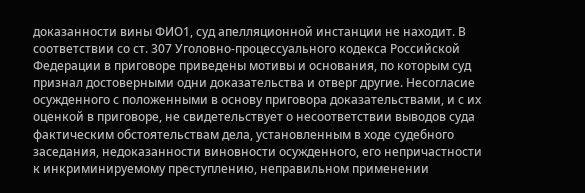доказанности вины ФИО1, суд апелляционной инстанции не находит. В соответствии со ст. 307 Уголовно-процессуального кодекса Российской Федерации в приговоре приведены мотивы и основания, по которым суд признал достоверными одни доказательства и отверг другие. Несогласие осужденного с положенными в основу приговора доказательствами, и с их оценкой в приговоре, не свидетельствует о несоответствии выводов суда фактическим обстоятельствам дела, установленным в ходе судебного заседания, недоказанности виновности осужденного, его непричастности к инкриминируемому преступлению, неправильном применении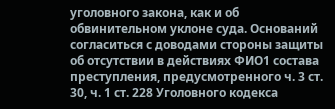уголовного закона, как и об обвинительном уклоне суда. Оснований согласиться с доводами стороны защиты об отсутствии в действиях ФИО1 состава преступления, предусмотренного ч. 3 ст. 30, ч. 1 ст. 228 Уголовного кодекса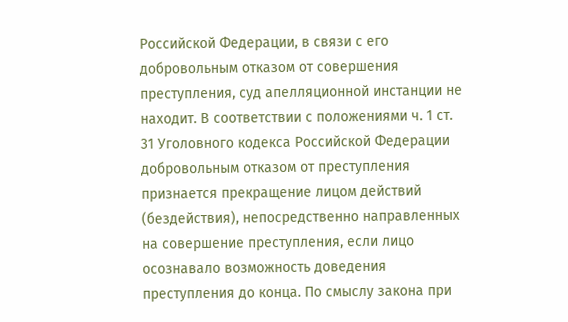Российской Федерации, в связи с его добровольным отказом от совершения преступления, суд апелляционной инстанции не находит. В соответствии с положениями ч. 1 ст. 31 Уголовного кодекса Российской Федерации добровольным отказом от преступления признается прекращение лицом действий (бездействия), непосредственно направленных на совершение преступления, если лицо осознавало возможность доведения преступления до конца. По смыслу закона при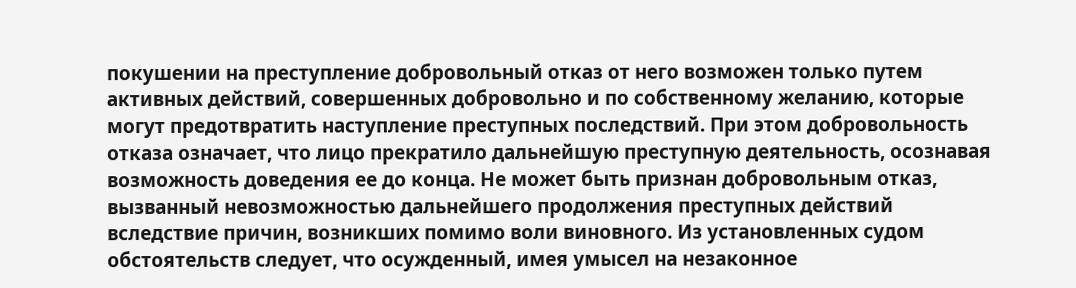покушении на преступление добровольный отказ от него возможен только путем активных действий, совершенных добровольно и по собственному желанию, которые могут предотвратить наступление преступных последствий. При этом добровольность отказа означает, что лицо прекратило дальнейшую преступную деятельность, осознавая возможность доведения ее до конца. Не может быть признан добровольным отказ, вызванный невозможностью дальнейшего продолжения преступных действий вследствие причин, возникших помимо воли виновного. Из установленных судом обстоятельств следует, что осужденный, имея умысел на незаконное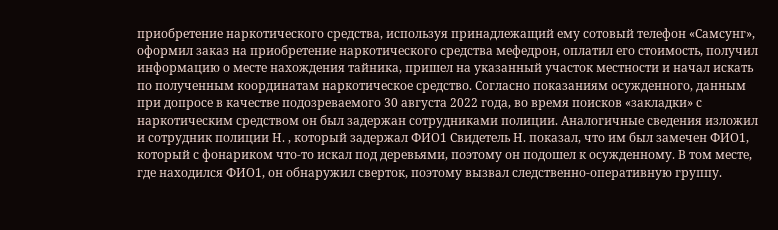приобретение наркотического средства, используя принадлежащий ему сотовый телефон «Самсунг», оформил заказ на приобретение наркотического средства мефедрон, оплатил его стоимость, получил информацию о месте нахождения тайника, пришел на указанный участок местности и начал искать по полученным координатам наркотическое средство. Согласно показаниям осужденного, данным при допросе в качестве подозреваемого 30 августа 2022 года, во время поисков «закладки» с наркотическим средством он был задержан сотрудниками полиции. Аналогичные сведения изложил и сотрудник полиции Н. , который задержал ФИО1 Свидетель Н. показал, что им был замечен ФИО1, который с фонариком что-то искал под деревьями, поэтому он подошел к осужденному. В том месте, где находился ФИО1, он обнаружил сверток, поэтому вызвал следственно-оперативную группу.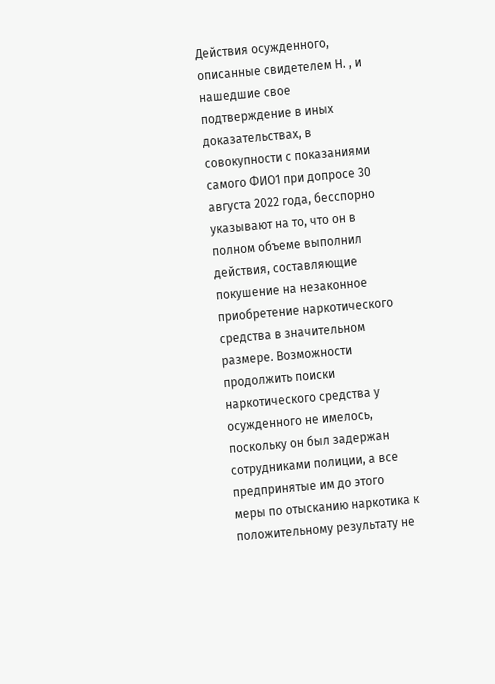Действия осужденного, описанные свидетелем Н. , и нашедшие свое подтверждение в иных доказательствах, в совокупности с показаниями самого ФИО1 при допросе 30 августа 2022 года, бесспорно указывают на то, что он в полном объеме выполнил действия, составляющие покушение на незаконное приобретение наркотического средства в значительном размере. Возможности продолжить поиски наркотического средства у осужденного не имелось, поскольку он был задержан сотрудниками полиции, а все предпринятые им до этого меры по отысканию наркотика к положительному результату не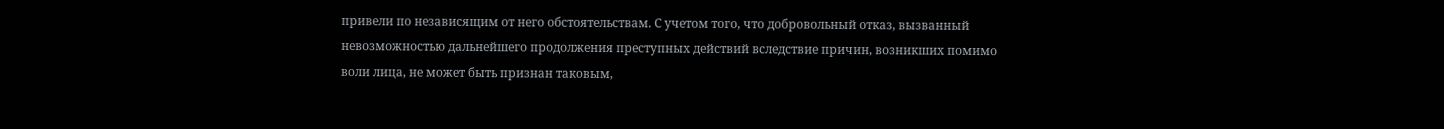привели по независящим от него обстоятельствам. С учетом того, что добровольный отказ, вызванный невозможностью дальнейшего продолжения преступных действий вследствие причин, возникших помимо воли лица, не может быть признан таковым,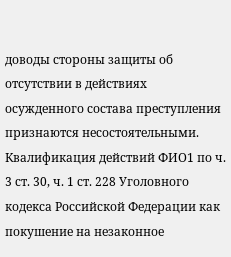доводы стороны защиты об отсутствии в действиях осужденного состава преступления признаются несостоятельными. Квалификация действий ФИО1 по ч. 3 ст. 30, ч. 1 ст. 228 Уголовного кодекса Российской Федерации как покушение на незаконное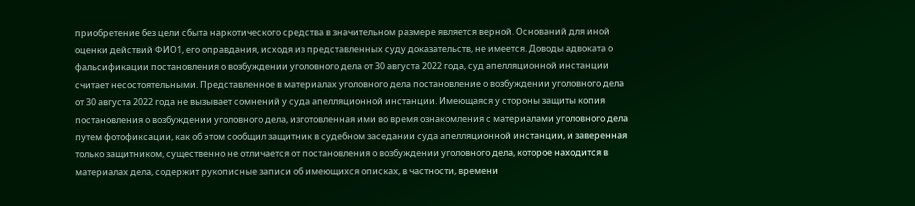приобретение без цели сбыта наркотического средства в значительном размере является верной. Оснований для иной оценки действий ФИО1, его оправдания, исходя из представленных суду доказательств, не имеется. Доводы адвоката о фальсификации постановления о возбуждении уголовного дела от 30 августа 2022 года, суд апелляционной инстанции считает несостоятельными. Представленное в материалах уголовного дела постановление о возбуждении уголовного дела от 30 августа 2022 года не вызывает сомнений у суда апелляционной инстанции. Имеющаяся у стороны защиты копия постановления о возбуждении уголовного дела, изготовленная ими во время ознакомления с материалами уголовного дела путем фотофиксации, как об этом сообщил защитник в судебном заседании суда апелляционной инстанции, и заверенная только защитником, существенно не отличается от постановления о возбуждении уголовного дела, которое находится в материалах дела, содержит рукописные записи об имеющихся описках, в частности, времени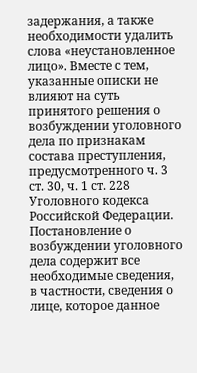задержания, а также необходимости удалить слова «неустановленное лицо». Вместе с тем, указанные описки не влияют на суть принятого решения о возбуждении уголовного дела по признакам состава преступления, предусмотренного ч. 3 ст. 30, ч. 1 ст. 228 Уголовного кодекса Российской Федерации. Постановление о возбуждении уголовного дела содержит все необходимые сведения, в частности, сведения о лице, которое данное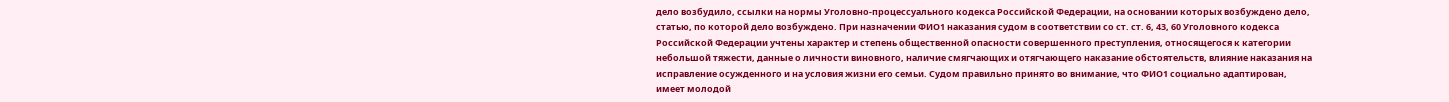дело возбудило, ссылки на нормы Уголовно-процессуального кодекса Российской Федерации, на основании которых возбуждено дело, статью, по которой дело возбуждено. При назначении ФИО1 наказания судом в соответствии со ст. ст. 6, 43, 60 Уголовного кодекса Российской Федерации учтены характер и степень общественной опасности совершенного преступления, относящегося к категории небольшой тяжести, данные о личности виновного, наличие смягчающих и отягчающего наказание обстоятельств, влияние наказания на исправление осужденного и на условия жизни его семьи. Судом правильно принято во внимание, что ФИО1 социально адаптирован, имеет молодой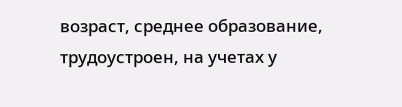возраст, среднее образование, трудоустроен, на учетах у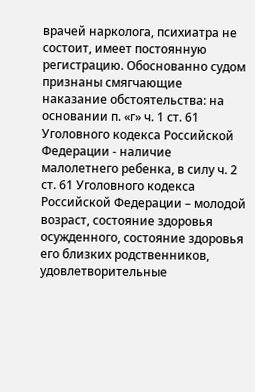врачей нарколога, психиатра не состоит, имеет постоянную регистрацию. Обоснованно судом признаны смягчающие наказание обстоятельства: на основании п. «г» ч. 1 ст. 61 Уголовного кодекса Российской Федерации - наличие малолетнего ребенка, в силу ч. 2 ст. 61 Уголовного кодекса Российской Федерации – молодой возраст, состояние здоровья осужденного, состояние здоровья его близких родственников, удовлетворительные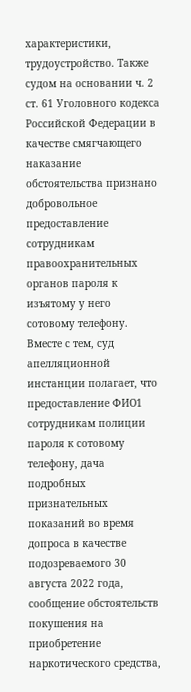характеристики, трудоустройство. Также судом на основании ч. 2 ст. 61 Уголовного кодекса Российской Федерации в качестве смягчающего наказание обстоятельства признано добровольное предоставление сотрудникам правоохранительных органов пароля к изъятому у него сотовому телефону. Вместе с тем, суд апелляционной инстанции полагает, что предоставление ФИО1 сотрудникам полиции пароля к сотовому телефону, дача подробных признательных показаний во время допроса в качестве подозреваемого 30 августа 2022 года, сообщение обстоятельств покушения на приобретение наркотического средства,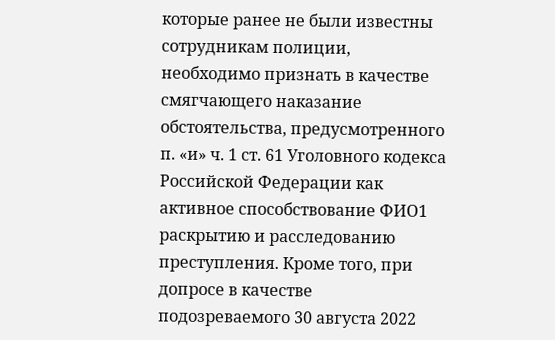которые ранее не были известны сотрудникам полиции, необходимо признать в качестве смягчающего наказание обстоятельства, предусмотренного п. «и» ч. 1 ст. 61 Уголовного кодекса Российской Федерации как активное способствование ФИО1 раскрытию и расследованию преступления. Кроме того, при допросе в качестве подозреваемого 30 августа 2022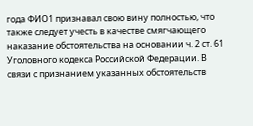года ФИО1 признавал свою вину полностью, что также следует учесть в качестве смягчающего наказание обстоятельства на основании ч. 2 ст. 61 Уголовного кодекса Российской Федерации. В связи с признанием указанных обстоятельств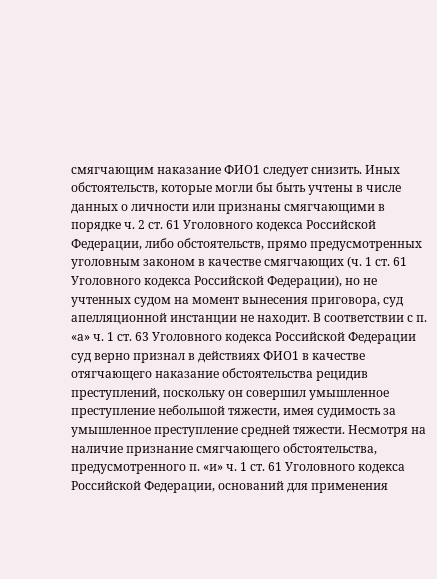смягчающим наказание ФИО1 следует снизить. Иных обстоятельств, которые могли бы быть учтены в числе данных о личности или признаны смягчающими в порядке ч. 2 ст. 61 Уголовного кодекса Российской Федерации, либо обстоятельств, прямо предусмотренных уголовным законом в качестве смягчающих (ч. 1 ст. 61 Уголовного кодекса Российской Федерации), но не учтенных судом на момент вынесения приговора, суд апелляционной инстанции не находит. В соответствии с п. «а» ч. 1 ст. 63 Уголовного кодекса Российской Федерации суд верно признал в действиях ФИО1 в качестве отягчающего наказание обстоятельства рецидив преступлений, поскольку он совершил умышленное преступление небольшой тяжести, имея судимость за умышленное преступление средней тяжести. Несмотря на наличие признание смягчающего обстоятельства, предусмотренного п. «и» ч. 1 ст. 61 Уголовного кодекса Российской Федерации, оснований для применения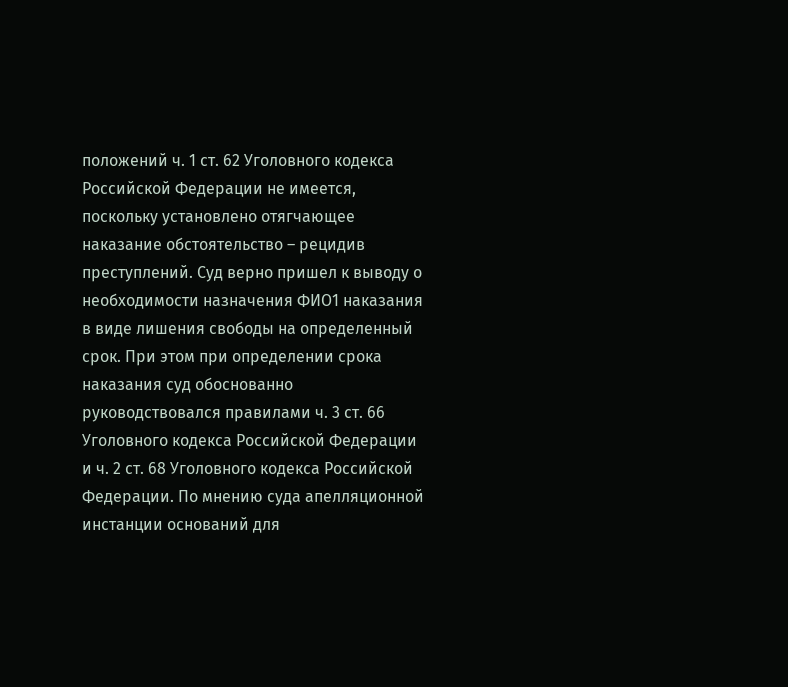положений ч. 1 ст. 62 Уголовного кодекса Российской Федерации не имеется, поскольку установлено отягчающее наказание обстоятельство – рецидив преступлений. Суд верно пришел к выводу о необходимости назначения ФИО1 наказания в виде лишения свободы на определенный срок. При этом при определении срока наказания суд обоснованно руководствовался правилами ч. 3 ст. 66 Уголовного кодекса Российской Федерации и ч. 2 ст. 68 Уголовного кодекса Российской Федерации. По мнению суда апелляционной инстанции оснований для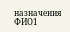назначения ФИО1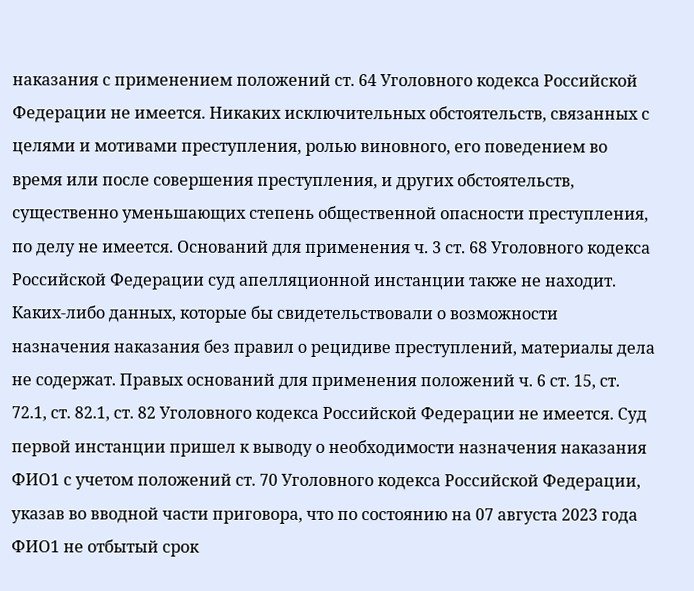наказания с применением положений ст. 64 Уголовного кодекса Российской Федерации не имеется. Никаких исключительных обстоятельств, связанных с целями и мотивами преступления, ролью виновного, его поведением во время или после совершения преступления, и других обстоятельств, существенно уменьшающих степень общественной опасности преступления, по делу не имеется. Оснований для применения ч. 3 ст. 68 Уголовного кодекса Российской Федерации суд апелляционной инстанции также не находит. Каких-либо данных, которые бы свидетельствовали о возможности назначения наказания без правил о рецидиве преступлений, материалы дела не содержат. Правых оснований для применения положений ч. 6 ст. 15, ст. 72.1, ст. 82.1, ст. 82 Уголовного кодекса Российской Федерации не имеется. Суд первой инстанции пришел к выводу о необходимости назначения наказания ФИО1 с учетом положений ст. 70 Уголовного кодекса Российской Федерации, указав во вводной части приговора, что по состоянию на 07 августа 2023 года ФИО1 не отбытый срок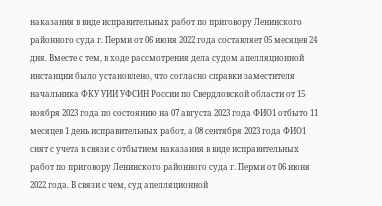наказания в виде исправительных работ по приговору Ленинского районного суда г. Перми от 06 июня 2022 года составляет 05 месяцев 24 дня. Вместе с тем, в ходе рассмотрения дела судом апелляционной инстанции было установлено, что согласно справки заместителя начальника ФКУ УИИ УФСИН России по Свердловской области от 15 ноября 2023 года по состоянию на 07 августа 2023 года ФИО1 отбыто 11 месяцев 1 день исправительных работ, а 08 сентября 2023 года ФИО1 снят с учета в связи с отбытием наказания в виде исправительных работ по приговору Ленинского районного суда г. Перми от 06 июня 2022 года. В связи с чем, суд апелляционной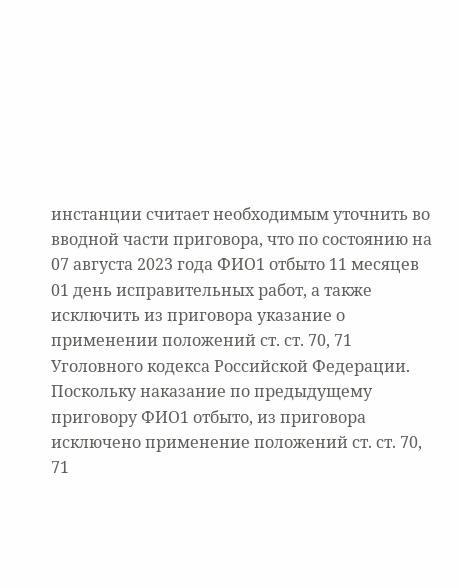инстанции считает необходимым уточнить во вводной части приговора, что по состоянию на 07 августа 2023 года ФИО1 отбыто 11 месяцев 01 день исправительных работ, а также исключить из приговора указание о применении положений ст. ст. 70, 71 Уголовного кодекса Российской Федерации. Поскольку наказание по предыдущему приговору ФИО1 отбыто, из приговора исключено применение положений ст. ст. 70, 71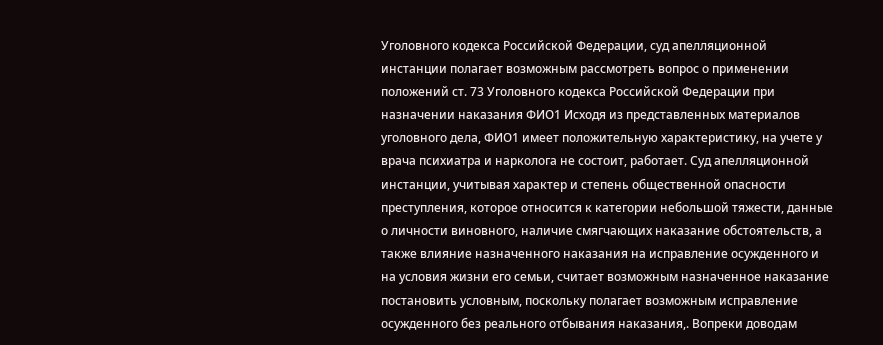Уголовного кодекса Российской Федерации, суд апелляционной инстанции полагает возможным рассмотреть вопрос о применении положений ст. 73 Уголовного кодекса Российской Федерации при назначении наказания ФИО1 Исходя из представленных материалов уголовного дела, ФИО1 имеет положительную характеристику, на учете у врача психиатра и нарколога не состоит, работает. Суд апелляционной инстанции, учитывая характер и степень общественной опасности преступления, которое относится к категории небольшой тяжести, данные о личности виновного, наличие смягчающих наказание обстоятельств, а также влияние назначенного наказания на исправление осужденного и на условия жизни его семьи, считает возможным назначенное наказание постановить условным, поскольку полагает возможным исправление осужденного без реального отбывания наказания,. Вопреки доводам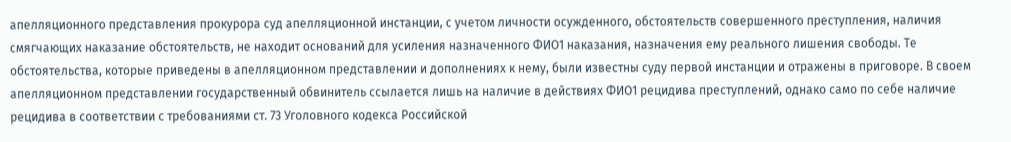апелляционного представления прокурора суд апелляционной инстанции, с учетом личности осужденного, обстоятельств совершенного преступления, наличия смягчающих наказание обстоятельств, не находит оснований для усиления назначенного ФИО1 наказания, назначения ему реального лишения свободы. Те обстоятельства, которые приведены в апелляционном представлении и дополнениях к нему, были известны суду первой инстанции и отражены в приговоре. В своем апелляционном представлении государственный обвинитель ссылается лишь на наличие в действиях ФИО1 рецидива преступлений, однако само по себе наличие рецидива в соответствии с требованиями ст. 73 Уголовного кодекса Российской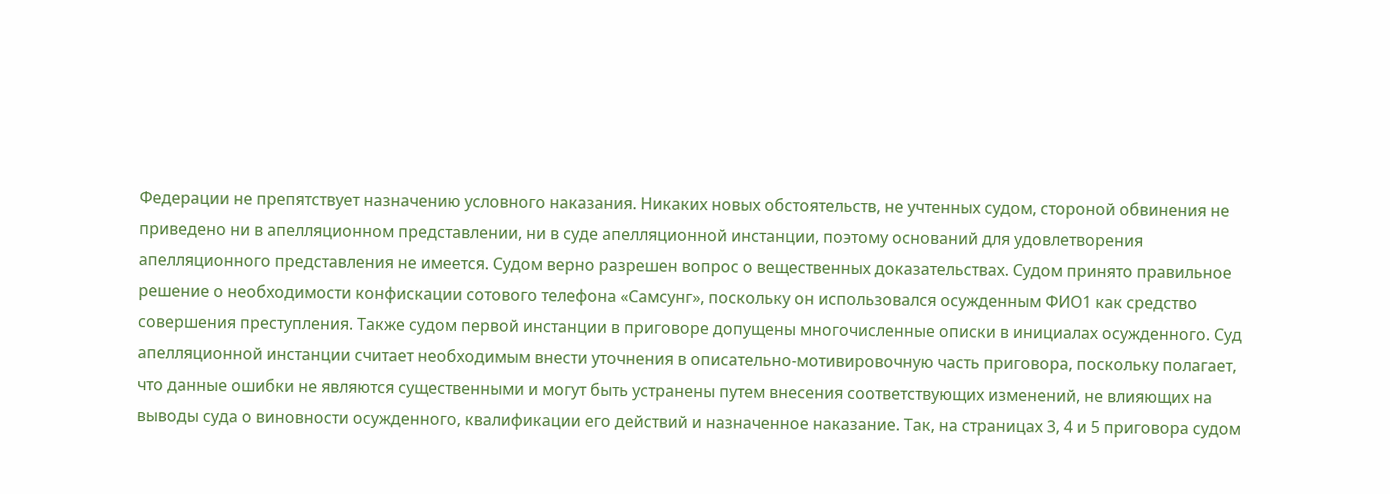Федерации не препятствует назначению условного наказания. Никаких новых обстоятельств, не учтенных судом, стороной обвинения не приведено ни в апелляционном представлении, ни в суде апелляционной инстанции, поэтому оснований для удовлетворения апелляционного представления не имеется. Судом верно разрешен вопрос о вещественных доказательствах. Судом принято правильное решение о необходимости конфискации сотового телефона «Самсунг», поскольку он использовался осужденным ФИО1 как средство совершения преступления. Также судом первой инстанции в приговоре допущены многочисленные описки в инициалах осужденного. Суд апелляционной инстанции считает необходимым внести уточнения в описательно-мотивировочную часть приговора, поскольку полагает, что данные ошибки не являются существенными и могут быть устранены путем внесения соответствующих изменений, не влияющих на выводы суда о виновности осужденного, квалификации его действий и назначенное наказание. Так, на страницах 3, 4 и 5 приговора судом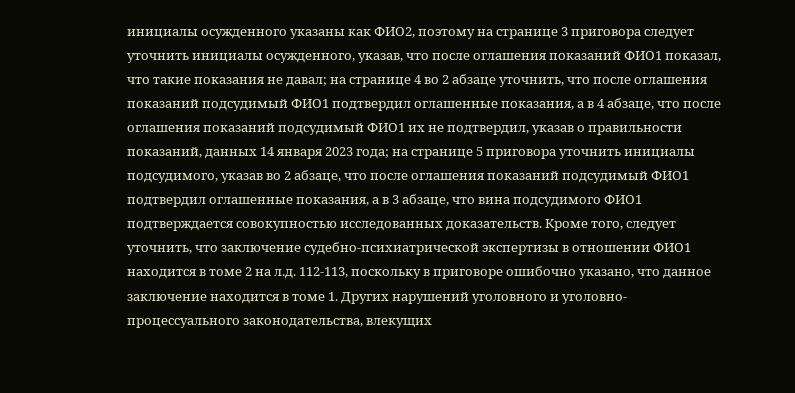инициалы осужденного указаны как ФИО2, поэтому на странице 3 приговора следует уточнить инициалы осужденного, указав, что после оглашения показаний ФИО1 показал, что такие показания не давал; на странице 4 во 2 абзаце уточнить, что после оглашения показаний подсудимый ФИО1 подтвердил оглашенные показания, а в 4 абзаце, что после оглашения показаний подсудимый ФИО1 их не подтвердил, указав о правильности показаний, данных 14 января 2023 года; на странице 5 приговора уточнить инициалы подсудимого, указав во 2 абзаце, что после оглашения показаний подсудимый ФИО1 подтвердил оглашенные показания, а в 3 абзаце, что вина подсудимого ФИО1 подтверждается совокупностью исследованных доказательств. Кроме того, следует уточнить, что заключение судебно-психиатрической экспертизы в отношении ФИО1 находится в томе 2 на л.д. 112-113, поскольку в приговоре ошибочно указано, что данное заключение находится в томе 1. Других нарушений уголовного и уголовно-процессуального законодательства, влекущих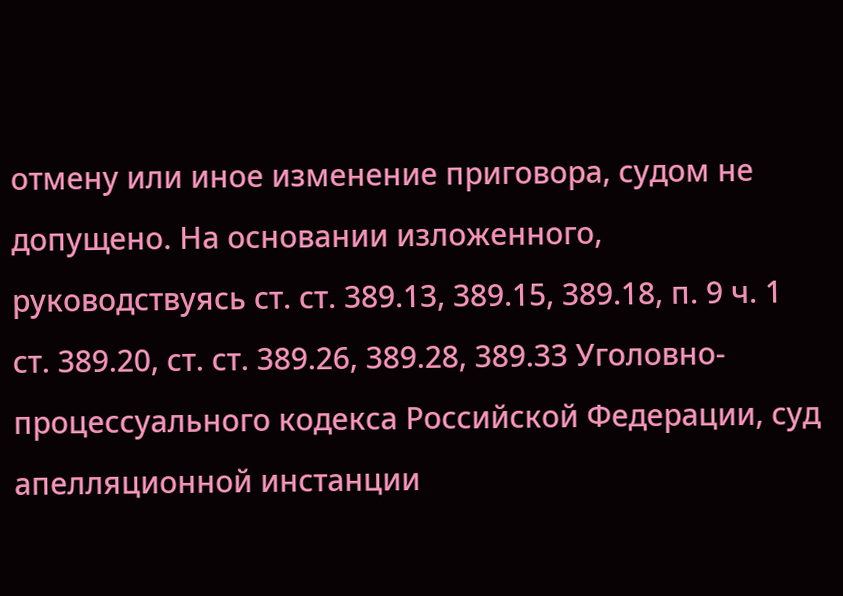отмену или иное изменение приговора, судом не допущено. На основании изложенного, руководствуясь ст. ст. 389.13, 389.15, 389.18, п. 9 ч. 1 ст. 389.20, ст. ст. 389.26, 389.28, 389.33 Уголовно-процессуального кодекса Российской Федерации, суд апелляционной инстанции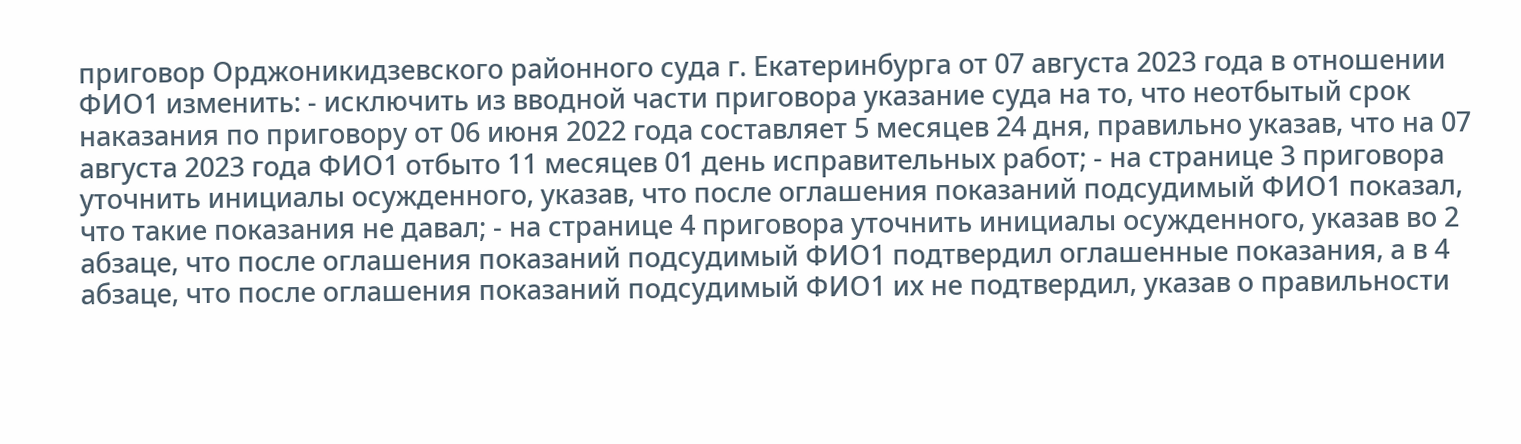приговор Орджоникидзевского районного суда г. Екатеринбурга от 07 августа 2023 года в отношении ФИО1 изменить: - исключить из вводной части приговора указание суда на то, что неотбытый срок наказания по приговору от 06 июня 2022 года составляет 5 месяцев 24 дня, правильно указав, что на 07 августа 2023 года ФИО1 отбыто 11 месяцев 01 день исправительных работ; - на странице 3 приговора уточнить инициалы осужденного, указав, что после оглашения показаний подсудимый ФИО1 показал, что такие показания не давал; - на странице 4 приговора уточнить инициалы осужденного, указав во 2 абзаце, что после оглашения показаний подсудимый ФИО1 подтвердил оглашенные показания, а в 4 абзаце, что после оглашения показаний подсудимый ФИО1 их не подтвердил, указав о правильности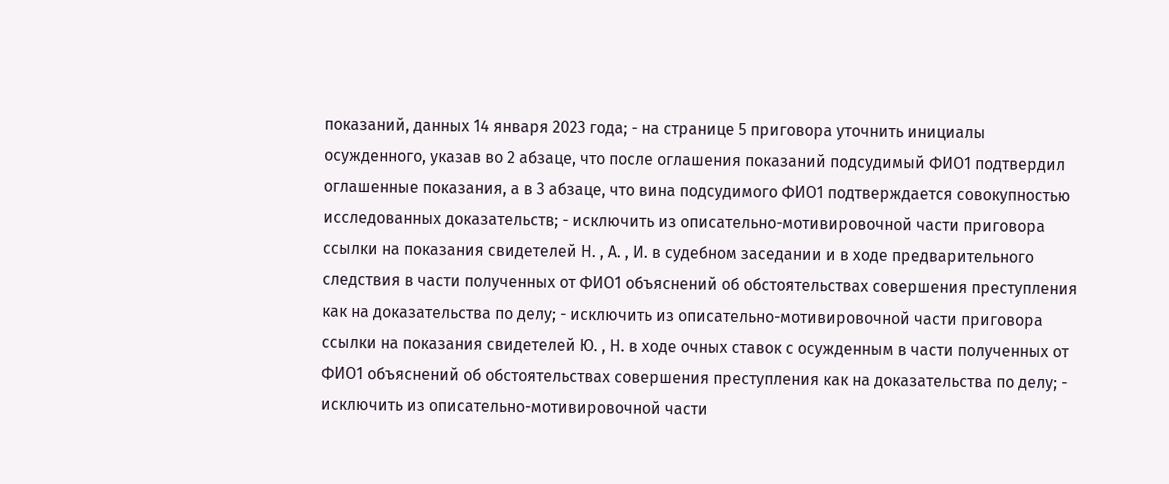показаний, данных 14 января 2023 года; - на странице 5 приговора уточнить инициалы осужденного, указав во 2 абзаце, что после оглашения показаний подсудимый ФИО1 подтвердил оглашенные показания, а в 3 абзаце, что вина подсудимого ФИО1 подтверждается совокупностью исследованных доказательств; - исключить из описательно-мотивировочной части приговора ссылки на показания свидетелей Н. , А. , И. в судебном заседании и в ходе предварительного следствия в части полученных от ФИО1 объяснений об обстоятельствах совершения преступления как на доказательства по делу; - исключить из описательно-мотивировочной части приговора ссылки на показания свидетелей Ю. , Н. в ходе очных ставок с осужденным в части полученных от ФИО1 объяснений об обстоятельствах совершения преступления как на доказательства по делу; - исключить из описательно-мотивировочной части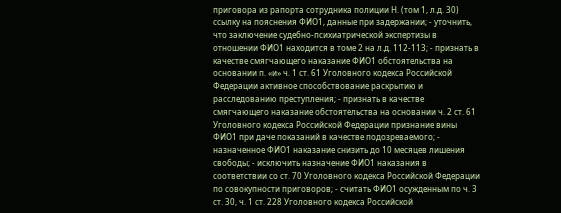приговора из рапорта сотрудника полиции Н. (том 1, л.д. 30) ссылку на пояснения ФИО1, данные при задержании; - уточнить, что заключение судебно-психиатрической экспертизы в отношении ФИО1 находится в томе 2 на л.д. 112-113; - признать в качестве смягчающего наказание ФИО1 обстоятельства на основании п. «и» ч. 1 ст. 61 Уголовного кодекса Российской Федерации активное способствование раскрытию и расследованию преступления; - признать в качестве смягчающего наказание обстоятельства на основании ч. 2 ст. 61 Уголовного кодекса Российской Федерации признание вины ФИО1 при даче показаний в качестве подозреваемого; - назначенное ФИО1 наказание снизить до 10 месяцев лишения свободы; - исключить назначение ФИО1 наказания в соответствии со ст. 70 Уголовного кодекса Российской Федерации по совокупности приговоров; - считать ФИО1 осужденным по ч. 3 ст. 30, ч. 1 ст. 228 Уголовного кодекса Российской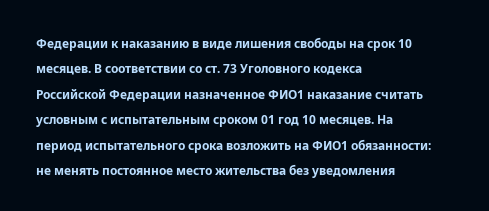Федерации к наказанию в виде лишения свободы на срок 10 месяцев. В соответствии со ст. 73 Уголовного кодекса Российской Федерации назначенное ФИО1 наказание считать условным с испытательным сроком 01 год 10 месяцев. На период испытательного срока возложить на ФИО1 обязанности: не менять постоянное место жительства без уведомления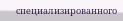специализированного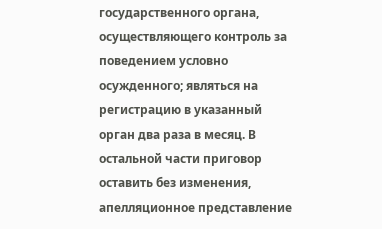государственного органа, осуществляющего контроль за поведением условно осужденного; являться на регистрацию в указанный орган два раза в месяц. В остальной части приговор оставить без изменения, апелляционное представление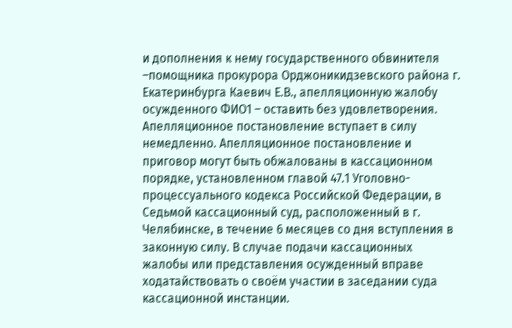и дополнения к нему государственного обвинителя –помощника прокурора Орджоникидзевского района г. Екатеринбурга Каевич Е.В., апелляционную жалобу осужденного ФИО1 – оставить без удовлетворения. Апелляционное постановление вступает в силу немедленно. Апелляционное постановление и приговор могут быть обжалованы в кассационном порядке, установленном главой 47.1 Уголовно-процессуального кодекса Российской Федерации, в Седьмой кассационный суд, расположенный в г. Челябинске, в течение 6 месяцев со дня вступления в законную силу. В случае подачи кассационных жалобы или представления осужденный вправе ходатайствовать о своём участии в заседании суда кассационной инстанции.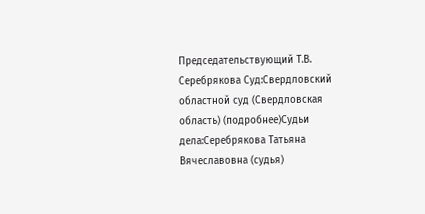Председательствующий Т.В. Серебрякова Суд:Свердловский областной суд (Свердловская область) (подробнее)Судьи дела:Серебрякова Татьяна Вячеславовна (судья)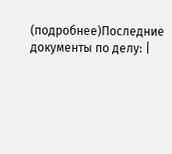(подробнее)Последние документы по делу: |